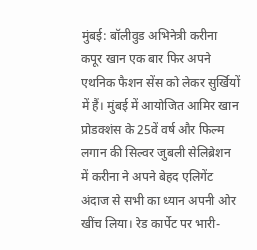मुंबई: बॉलीवुड अभिनेत्री करीना कपूर खान एक बार फिर अपने एथनिक फैशन सेंस को लेकर सुर्खियों में हैं। मुंबई में आयोजित आमिर खान प्रोडक्शंस के 25वें वर्ष और फिल्म लगान की सिल्वर जुबली सेलिब्रेशन में करीना ने अपने बेहद एलिगेंट अंदाज से सभी का ध्यान अपनी ओर खींच लिया। रेड कार्पेट पर भारी-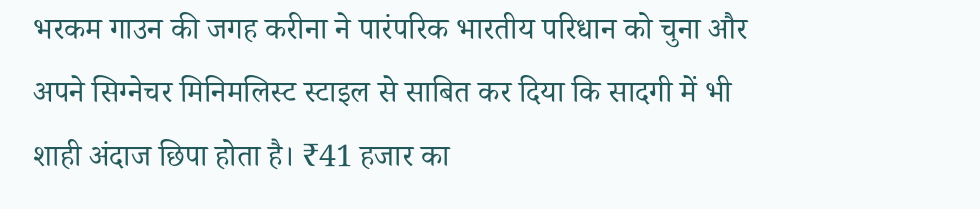भरकम गाउन की जगह करीना ने पारंपरिक भारतीय परिधान को चुना और अपने सिग्नेचर मिनिमलिस्ट स्टाइल से साबित कर दिया कि सादगी में भी शाही अंदाज छिपा होता है। ₹41 हजार का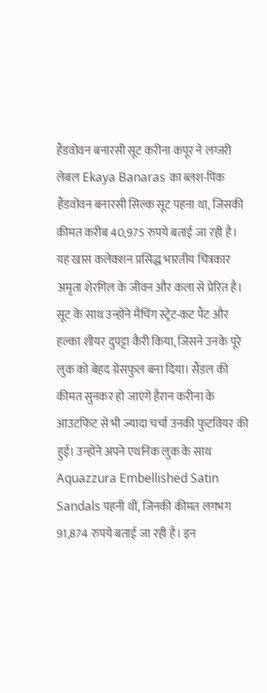हैंडवोवन बनारसी सूट करीना कपूर ने लग्जरी लेबल Ekaya Banaras का ब्लश-पिंक हैंडवोवन बनारसी सिल्क सूट पहना था, जिसकी कीमत करीब 40,975 रुपये बताई जा रही है। यह खास कलेक्शन प्रसिद्ध भारतीय चित्रकार अमृता शेरगिल के जीवन और कला से प्रेरित है। सूट के साथ उन्होंने मैचिंग स्ट्रेट-कट पैंट और हल्का शीयर दुपट्टा कैरी किया, जिसने उनके पूरे लुक को बेहद ग्रेसफुल बना दिया। सैंडल की कीमत सुनकर हो जाएंगे हैरान करीना के आउटफिट से भी ज्यादा चर्चा उनकी फुटवियर की हुई। उन्होंने अपने एथनिक लुक के साथ Aquazzura Embellished Satin Sandals पहनी थीं, जिनकी कीमत लगभग 91,874 रुपये बताई जा रही है। इन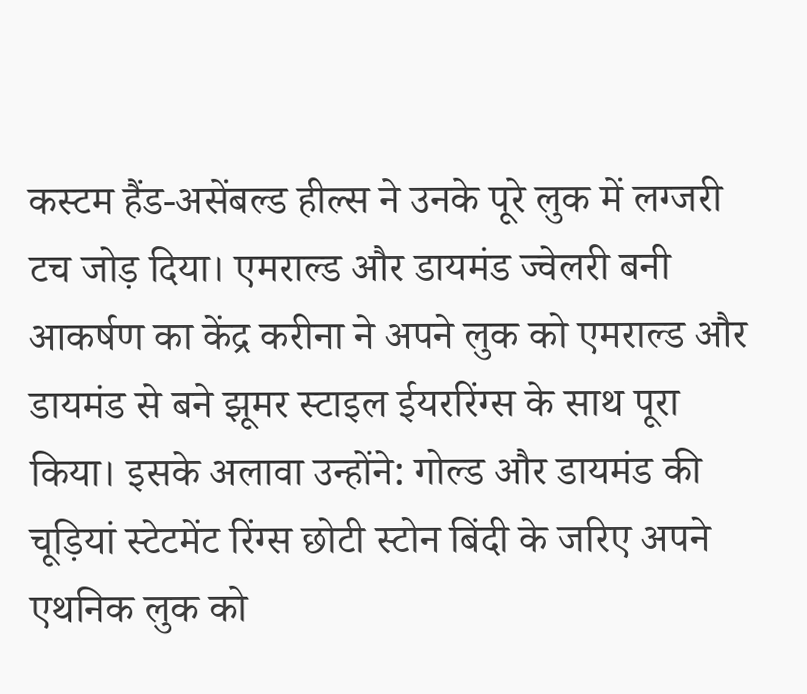कस्टम हैंड-असेंबल्ड हील्स ने उनके पूरे लुक में लग्जरी टच जोड़ दिया। एमराल्ड और डायमंड ज्वेलरी बनी आकर्षण का केंद्र करीना ने अपने लुक को एमराल्ड और डायमंड से बने झूमर स्टाइल ईयररिंग्स के साथ पूरा किया। इसके अलावा उन्होंने: गोल्ड और डायमंड की चूड़ियां स्टेटमेंट रिंग्स छोटी स्टोन बिंदी के जरिए अपने एथनिक लुक को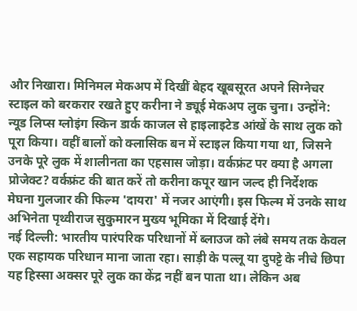और निखारा। मिनिमल मेकअप में दिखीं बेहद खूबसूरत अपने सिग्नेचर स्टाइल को बरकरार रखते हुए करीना ने ड्यूई मेकअप लुक चुना। उन्होंने: न्यूड लिप्स ग्लोइंग स्किन डार्क काजल से हाइलाइटेड आंखें के साथ लुक को पूरा किया। वहीं बालों को क्लासिक बन में स्टाइल किया गया था, जिसने उनके पूरे लुक में शालीनता का एहसास जोड़ा। वर्कफ्रंट पर क्या है अगला प्रोजेक्ट? वर्कफ्रंट की बात करें तो करीना कपूर खान जल्द ही निर्देशक मेघना गुलजार की फिल्म 'दायरा' में नजर आएंगी। इस फिल्म में उनके साथ अभिनेता पृथ्वीराज सुकुमारन मुख्य भूमिका में दिखाई देंगे।
नई दिल्ली: भारतीय पारंपरिक परिधानों में ब्लाउज को लंबे समय तक केवल एक सहायक परिधान माना जाता रहा। साड़ी के पल्लू या दुपट्टे के नीचे छिपा यह हिस्सा अक्सर पूरे लुक का केंद्र नहीं बन पाता था। लेकिन अब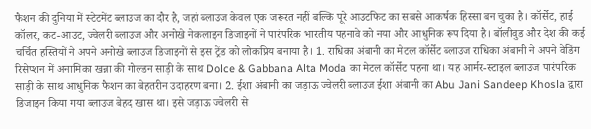फैशन की दुनिया में स्टेटमेंट ब्लाउज का दौर है, जहां ब्लाउज केवल एक जरूरत नहीं बल्कि पूरे आउटफिट का सबसे आकर्षक हिस्सा बन चुका है। कॉर्सेट, हाई कॉलर, कट-आउट, ज्वेलरी ब्लाउज और अनोखे नेकलाइन डिजाइनों ने पारंपरिक भारतीय पहनावे को नया और आधुनिक रूप दिया है। बॉलीवुड और देश की कई चर्चित हस्तियों ने अपने अनोखे ब्लाउज डिजाइनों से इस ट्रेंड को लोकप्रिय बनाया है। 1. राधिका अंबानी का मेटल कॉर्सेट ब्लाउज राधिका अंबानी ने अपने वेडिंग रिसेप्शन में अनामिका खन्ना की गोल्डन साड़ी के साथ Dolce & Gabbana Alta Moda का मेटल कॉर्सेट पहना था। यह आर्मर-स्टाइल ब्लाउज पारंपरिक साड़ी के साथ आधुनिक फैशन का बेहतरीन उदाहरण बना। 2. ईशा अंबानी का जड़ाऊ ज्वेलरी ब्लाउज ईशा अंबानी का Abu Jani Sandeep Khosla द्वारा डिजाइन किया गया ब्लाउज बेहद खास था। इसे जड़ाऊ ज्वेलरी से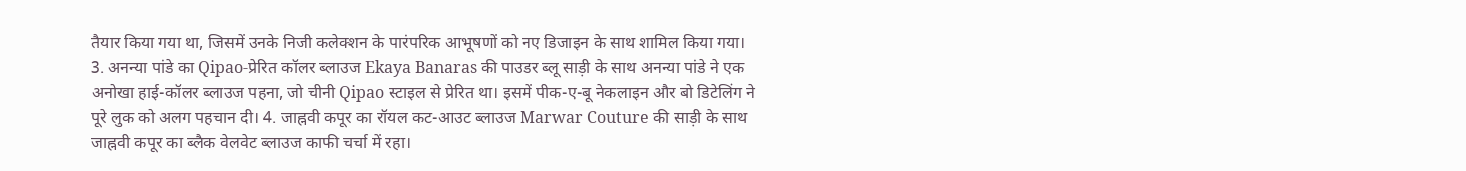तैयार किया गया था, जिसमें उनके निजी कलेक्शन के पारंपरिक आभूषणों को नए डिजाइन के साथ शामिल किया गया। 3. अनन्या पांडे का Qipao-प्रेरित कॉलर ब्लाउज Ekaya Banaras की पाउडर ब्लू साड़ी के साथ अनन्या पांडे ने एक अनोखा हाई-कॉलर ब्लाउज पहना, जो चीनी Qipao स्टाइल से प्रेरित था। इसमें पीक-ए-बू नेकलाइन और बो डिटेलिंग ने पूरे लुक को अलग पहचान दी। 4. जाह्नवी कपूर का रॉयल कट-आउट ब्लाउज Marwar Couture की साड़ी के साथ जाह्नवी कपूर का ब्लैक वेलवेट ब्लाउज काफी चर्चा में रहा।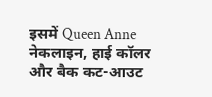इसमें Queen Anne नेकलाइन, हाई कॉलर और बैक कट-आउट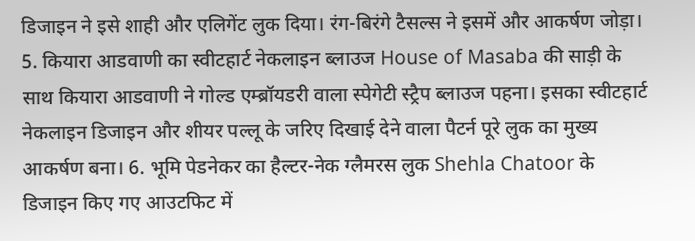डिजाइन ने इसे शाही और एलिगेंट लुक दिया। रंग-बिरंगे टैसल्स ने इसमें और आकर्षण जोड़ा। 5. कियारा आडवाणी का स्वीटहार्ट नेकलाइन ब्लाउज House of Masaba की साड़ी के साथ कियारा आडवाणी ने गोल्ड एम्ब्रॉयडरी वाला स्पेगेटी स्ट्रैप ब्लाउज पहना। इसका स्वीटहार्ट नेकलाइन डिजाइन और शीयर पल्लू के जरिए दिखाई देने वाला पैटर्न पूरे लुक का मुख्य आकर्षण बना। 6. भूमि पेडनेकर का हैल्टर-नेक ग्लैमरस लुक Shehla Chatoor के डिजाइन किए गए आउटफिट में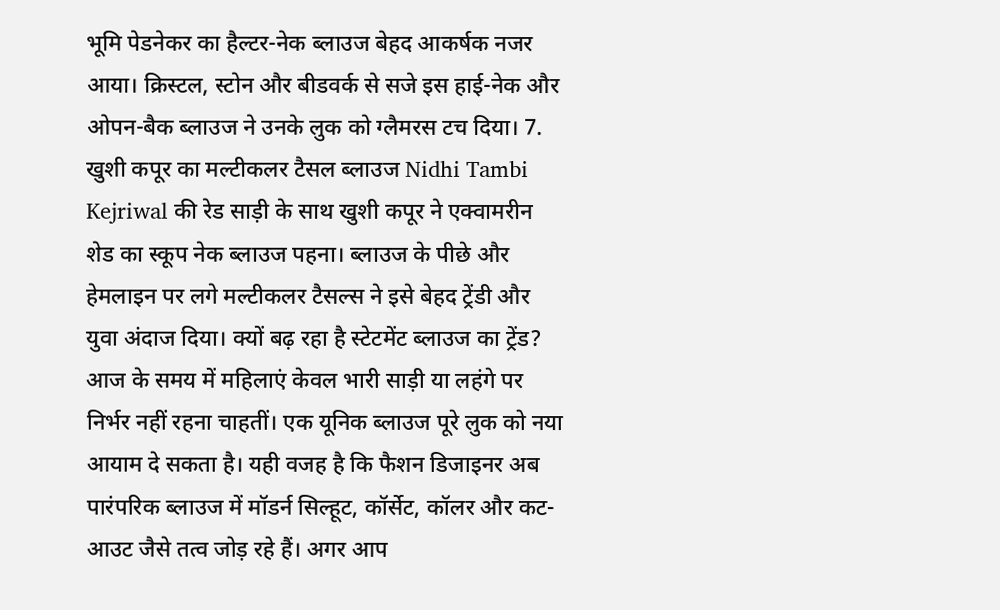भूमि पेडनेकर का हैल्टर-नेक ब्लाउज बेहद आकर्षक नजर आया। क्रिस्टल, स्टोन और बीडवर्क से सजे इस हाई-नेक और ओपन-बैक ब्लाउज ने उनके लुक को ग्लैमरस टच दिया। 7. खुशी कपूर का मल्टीकलर टैसल ब्लाउज Nidhi Tambi Kejriwal की रेड साड़ी के साथ खुशी कपूर ने एक्वामरीन शेड का स्कूप नेक ब्लाउज पहना। ब्लाउज के पीछे और हेमलाइन पर लगे मल्टीकलर टैसल्स ने इसे बेहद ट्रेंडी और युवा अंदाज दिया। क्यों बढ़ रहा है स्टेटमेंट ब्लाउज का ट्रेंड? आज के समय में महिलाएं केवल भारी साड़ी या लहंगे पर निर्भर नहीं रहना चाहतीं। एक यूनिक ब्लाउज पूरे लुक को नया आयाम दे सकता है। यही वजह है कि फैशन डिजाइनर अब पारंपरिक ब्लाउज में मॉडर्न सिल्हूट, कॉर्सेट, कॉलर और कट-आउट जैसे तत्व जोड़ रहे हैं। अगर आप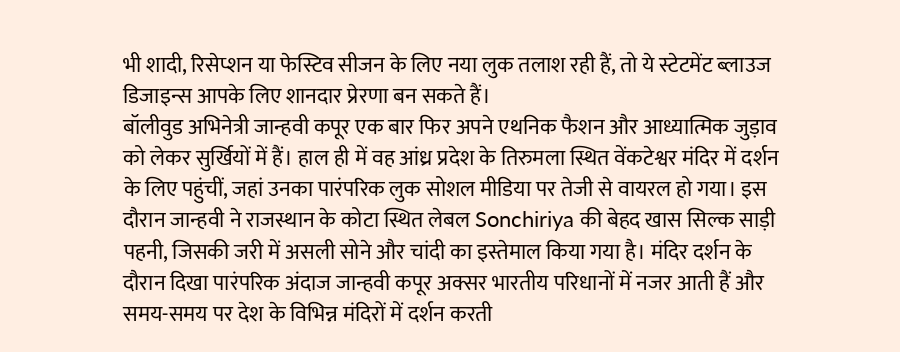भी शादी, रिसेप्शन या फेस्टिव सीजन के लिए नया लुक तलाश रही हैं, तो ये स्टेटमेंट ब्लाउज डिजाइन्स आपके लिए शानदार प्रेरणा बन सकते हैं।
बॉलीवुड अभिनेत्री जान्हवी कपूर एक बार फिर अपने एथनिक फैशन और आध्यात्मिक जुड़ाव को लेकर सुर्खियों में हैं। हाल ही में वह आंध्र प्रदेश के तिरुमला स्थित वेंकटेश्वर मंदिर में दर्शन के लिए पहुंचीं, जहां उनका पारंपरिक लुक सोशल मीडिया पर तेजी से वायरल हो गया। इस दौरान जान्हवी ने राजस्थान के कोटा स्थित लेबल Sonchiriya की बेहद खास सिल्क साड़ी पहनी, जिसकी जरी में असली सोने और चांदी का इस्तेमाल किया गया है। मंदिर दर्शन के दौरान दिखा पारंपरिक अंदाज जान्हवी कपूर अक्सर भारतीय परिधानों में नजर आती हैं और समय-समय पर देश के विभिन्न मंदिरों में दर्शन करती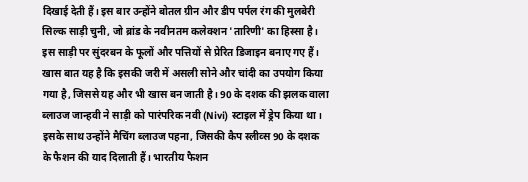दिखाई देती हैं। इस बार उन्होंने बोतल ग्रीन और डीप पर्पल रंग की मुलबेरी सिल्क साड़ी चुनी, जो ब्रांड के नवीनतम कलेक्शन 'तारिणी' का हिस्सा है। इस साड़ी पर सुंदरबन के फूलों और पत्तियों से प्रेरित डिजाइन बनाए गए हैं। खास बात यह है कि इसकी जरी में असली सोने और चांदी का उपयोग किया गया है, जिससे यह और भी खास बन जाती है। 90 के दशक की झलक वाला ब्लाउज जान्हवी ने साड़ी को पारंपरिक नवी (Nivi) स्टाइल में ड्रेप किया था। इसके साथ उन्होंने मैचिंग ब्लाउज पहना, जिसकी कैप स्लीव्स 90 के दशक के फैशन की याद दिलाती हैं। भारतीय फैशन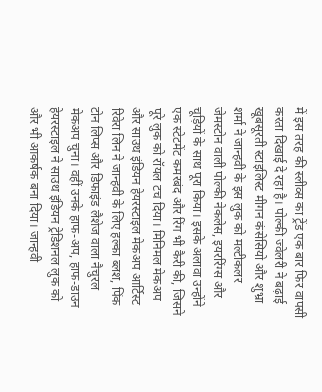में इस तरह की स्लीव्स का ट्रेंड एक बार फिर वापसी करता दिखाई दे रहा है। पोल्की ज्वेलरी ने बढ़ाई खूबसूरती स्टाइलिस्ट मीगन कंसेसियो और शुभ्रा शर्मा ने जान्हवी के इस लुक को मल्टीकलर जेमस्टोन वाली पोल्की नेकलेस, इयररिंग्स और चूड़ियों के साथ पूरा किया। इसके अलावा उन्होंने एक स्टेटमेंट कमरबंद और रिंग भी कैरी की, जिसने पूरे लुक को रॉयल टच दिया। मिनिमल मेकअप और साउथ इंडियन हेयरस्टाइल मेकअप आर्टिस्ट रिवेरा लिन ने जान्हवी के लिए हल्का ब्लश, पिंक टोन लिप्स और डिफाइंड लैशेज वाला नैचुरल मेकअप चुना। वहीं उनके हाफ-अप, हाफ-डाउन हेयरस्टाइल ने साउथ इंडियन ट्रेडिशनल लुक को और भी आकर्षक बना दिया। जान्हवी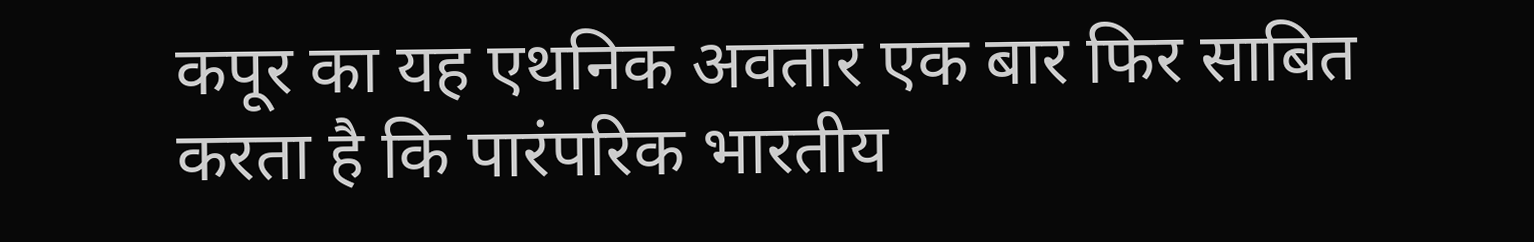कपूर का यह एथनिक अवतार एक बार फिर साबित करता है कि पारंपरिक भारतीय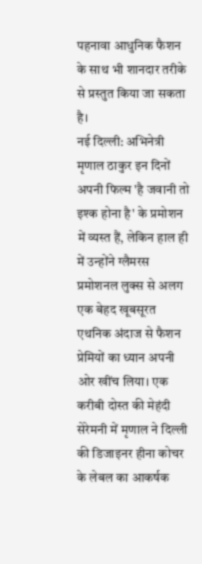पहनावा आधुनिक फैशन के साथ भी शानदार तरीके से प्रस्तुत किया जा सकता है।
नई दिल्ली: अभिनेत्री मृणाल ठाकुर इन दिनों अपनी फिल्म 'है जवानी तो इश्क होना है' के प्रमोशन में व्यस्त हैं, लेकिन हाल ही में उन्होंने ग्लैमरस प्रमोशनल लुक्स से अलग एक बेहद खूबसूरत एथनिक अंदाज से फैशन प्रेमियों का ध्यान अपनी ओर खींच लिया। एक करीबी दोस्त की मेहंदी सेरेमनी में मृणाल ने दिल्ली की डिजाइनर हीना कोचर के लेबल का आकर्षक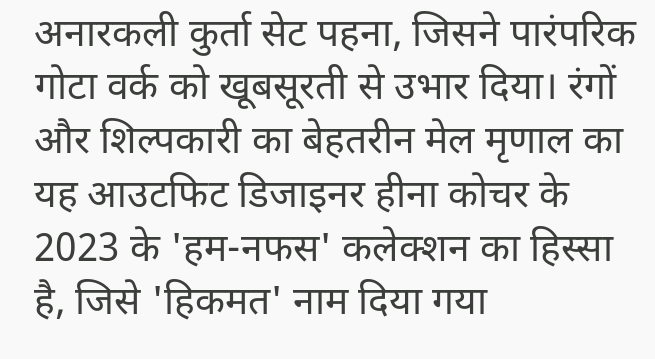अनारकली कुर्ता सेट पहना, जिसने पारंपरिक गोटा वर्क को खूबसूरती से उभार दिया। रंगों और शिल्पकारी का बेहतरीन मेल मृणाल का यह आउटफिट डिजाइनर हीना कोचर के 2023 के 'हम-नफस' कलेक्शन का हिस्सा है, जिसे 'हिकमत' नाम दिया गया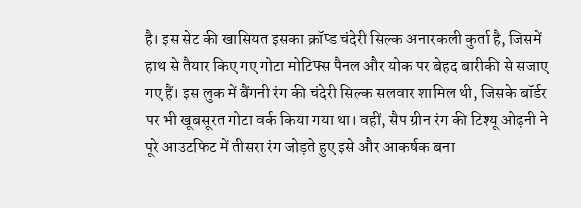है। इस सेट की खासियत इसका क्रॉप्ड चंदेरी सिल्क अनारकली कुर्ता है, जिसमें हाथ से तैयार किए गए गोटा मोटिफ्स पैनल और योक पर बेहद बारीकी से सजाए गए हैं। इस लुक में बैंगनी रंग की चंदेरी सिल्क सलवार शामिल थी, जिसके बॉर्डर पर भी खूबसूरत गोटा वर्क किया गया था। वहीं, सैप ग्रीन रंग की टिश्यू ओढ़नी ने पूरे आउटफिट में तीसरा रंग जोड़ते हुए इसे और आकर्षक बना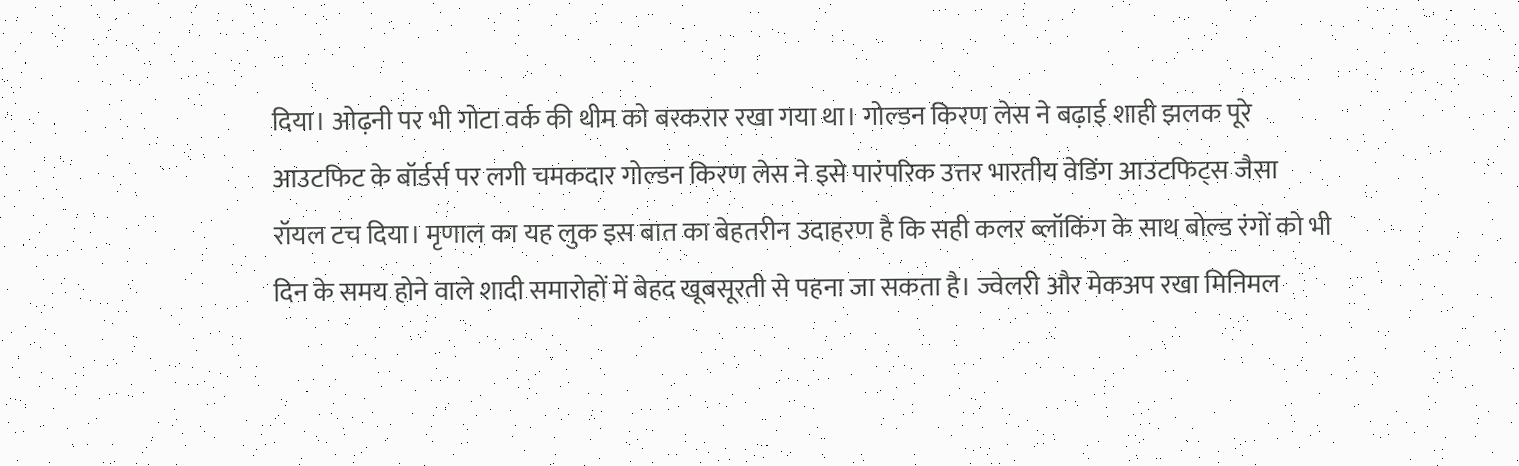दिया। ओढ़नी पर भी गोटा वर्क की थीम को बरकरार रखा गया था। गोल्डन किरण लेस ने बढ़ाई शाही झलक पूरे आउटफिट के बॉर्डर्स पर लगी चमकदार गोल्डन किरण लेस ने इसे पारंपरिक उत्तर भारतीय वेडिंग आउटफिट्स जैसा रॉयल टच दिया। मृणाल का यह लुक इस बात का बेहतरीन उदाहरण है कि सही कलर ब्लॉकिंग के साथ बोल्ड रंगों को भी दिन के समय होने वाले शादी समारोहों में बेहद खूबसूरती से पहना जा सकता है। ज्वेलरी और मेकअप रखा मिनिमल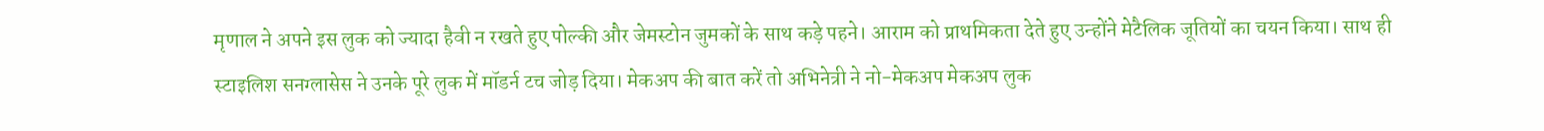मृणाल ने अपने इस लुक को ज्यादा हैवी न रखते हुए पोल्की और जेमस्टोन जुमकों के साथ कड़े पहने। आराम को प्राथमिकता देते हुए उन्होंने मेटैलिक जूतियों का चयन किया। साथ ही स्टाइलिश सनग्लासेस ने उनके पूरे लुक में मॉडर्न टच जोड़ दिया। मेकअप की बात करें तो अभिनेत्री ने नो-मेकअप मेकअप लुक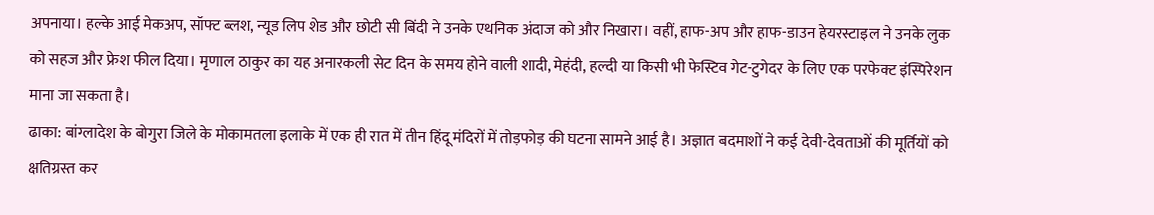अपनाया। हल्के आई मेकअप, सॉफ्ट ब्लश, न्यूड लिप शेड और छोटी सी बिंदी ने उनके एथनिक अंदाज को और निखारा। वहीं, हाफ-अप और हाफ-डाउन हेयरस्टाइल ने उनके लुक को सहज और फ्रेश फील दिया। मृणाल ठाकुर का यह अनारकली सेट दिन के समय होने वाली शादी, मेहंदी, हल्दी या किसी भी फेस्टिव गेट-टुगेदर के लिए एक परफेक्ट इंस्पिरेशन माना जा सकता है।
ढाका: बांग्लादेश के बोगुरा जिले के मोकामतला इलाके में एक ही रात में तीन हिंदू मंदिरों में तोड़फोड़ की घटना सामने आई है। अज्ञात बदमाशों ने कई देवी-देवताओं की मूर्तियों को क्षतिग्रस्त कर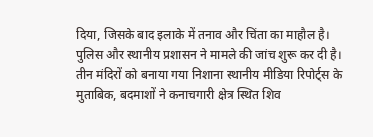दिया, जिसके बाद इलाके में तनाव और चिंता का माहौल है। पुलिस और स्थानीय प्रशासन ने मामले की जांच शुरू कर दी है। तीन मंदिरों को बनाया गया निशाना स्थानीय मीडिया रिपोर्ट्स के मुताबिक, बदमाशों ने कनाचगारी क्षेत्र स्थित शिव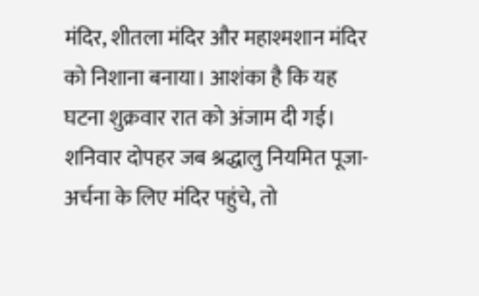मंदिर, शीतला मंदिर और महाश्मशान मंदिर को निशाना बनाया। आशंका है कि यह घटना शुक्रवार रात को अंजाम दी गई। शनिवार दोपहर जब श्रद्धालु नियमित पूजा-अर्चना के लिए मंदिर पहुंचे, तो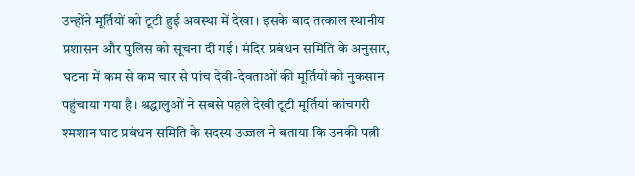उन्होंने मूर्तियों को टूटी हुई अवस्था में देखा। इसके बाद तत्काल स्थानीय प्रशासन और पुलिस को सूचना दी गई। मंदिर प्रबंधन समिति के अनुसार, घटना में कम से कम चार से पांच देवी-देवताओं की मूर्तियों को नुकसान पहुंचाया गया है। श्रद्धालुओं ने सबसे पहले देखी टूटी मूर्तियां कांचगरी श्मशान घाट प्रबंधन समिति के सदस्य उज्जल ने बताया कि उनकी पत्नी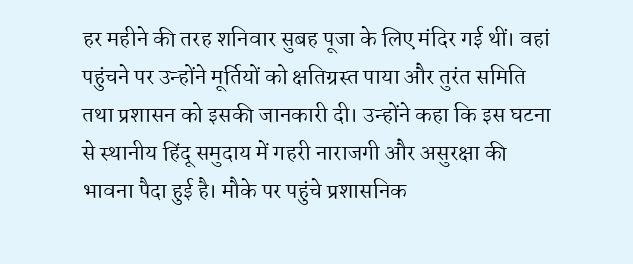हर महीने की तरह शनिवार सुबह पूजा के लिए मंदिर गई थीं। वहां पहुंचने पर उन्होंने मूर्तियों को क्षतिग्रस्त पाया और तुरंत समिति तथा प्रशासन को इसकी जानकारी दी। उन्होंने कहा कि इस घटना से स्थानीय हिंदू समुदाय में गहरी नाराजगी और असुरक्षा की भावना पैदा हुई है। मौके पर पहुंचे प्रशासनिक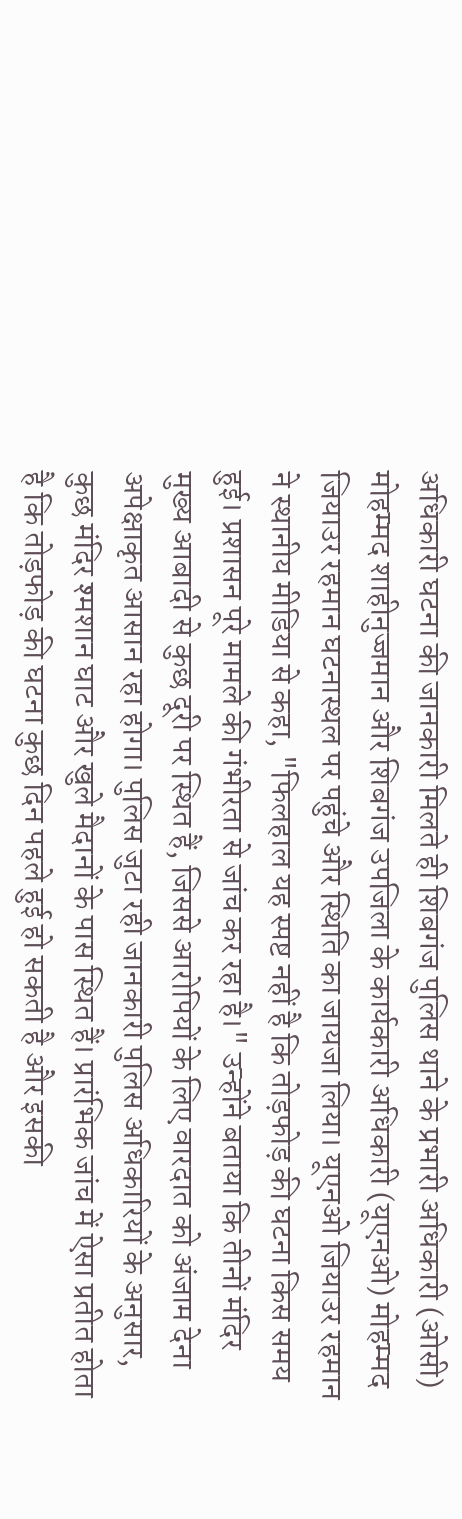अधिकारी घटना की जानकारी मिलते ही शिबगंज पुलिस थाने के प्रभारी अधिकारी (ओसी) मोहम्मद शाहीनुज्जमान और शिबगंज उपजिला के कार्यकारी अधिकारी (यूएनओ) मोहम्मद जियाउर रहमान घटनास्थल पर पहुंचे और स्थिति का जायजा लिया। यूएनओ जियाउर रहमान ने स्थानीय मीडिया से कहा, "फिलहाल यह स्पष्ट नहीं है कि तोड़फोड़ की घटना किस समय हुई। प्रशासन पूरे मामले की गंभीरता से जांच कर रहा है।" उन्होंने बताया कि तीनों मंदिर मुख्य आबादी से कुछ दूरी पर स्थित हैं, जिससे आरोपियों के लिए वारदात को अंजाम देना अपेक्षाकृत आसान रहा होगा। पुलिस जुटा रही जानकारी पुलिस अधिकारियों के अनुसार, कुछ मंदिर श्मशान घाट और खुले मैदानों के पास स्थित हैं। प्रारंभिक जांच में ऐसा प्रतीत होता है कि तोड़फोड़ की घटना कुछ दिन पहले हुई हो सकती है और इसकी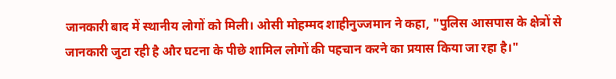जानकारी बाद में स्थानीय लोगों को मिली। ओसी मोहम्मद शाहीनुज्जमान ने कहा, "पुलिस आसपास के क्षेत्रों से जानकारी जुटा रही है और घटना के पीछे शामिल लोगों की पहचान करने का प्रयास किया जा रहा है।"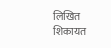लिखित शिकायत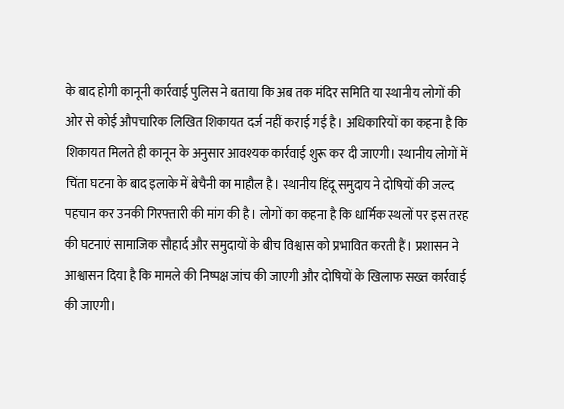के बाद होगी कानूनी कार्रवाई पुलिस ने बताया कि अब तक मंदिर समिति या स्थानीय लोगों की ओर से कोई औपचारिक लिखित शिकायत दर्ज नहीं कराई गई है। अधिकारियों का कहना है कि शिकायत मिलते ही कानून के अनुसार आवश्यक कार्रवाई शुरू कर दी जाएगी। स्थानीय लोगों में चिंता घटना के बाद इलाके में बेचैनी का माहौल है। स्थानीय हिंदू समुदाय ने दोषियों की जल्द पहचान कर उनकी गिरफ्तारी की मांग की है। लोगों का कहना है कि धार्मिक स्थलों पर इस तरह की घटनाएं सामाजिक सौहार्द और समुदायों के बीच विश्वास को प्रभावित करती हैं। प्रशासन ने आश्वासन दिया है कि मामले की निष्पक्ष जांच की जाएगी और दोषियों के खिलाफ सख्त कार्रवाई की जाएगी।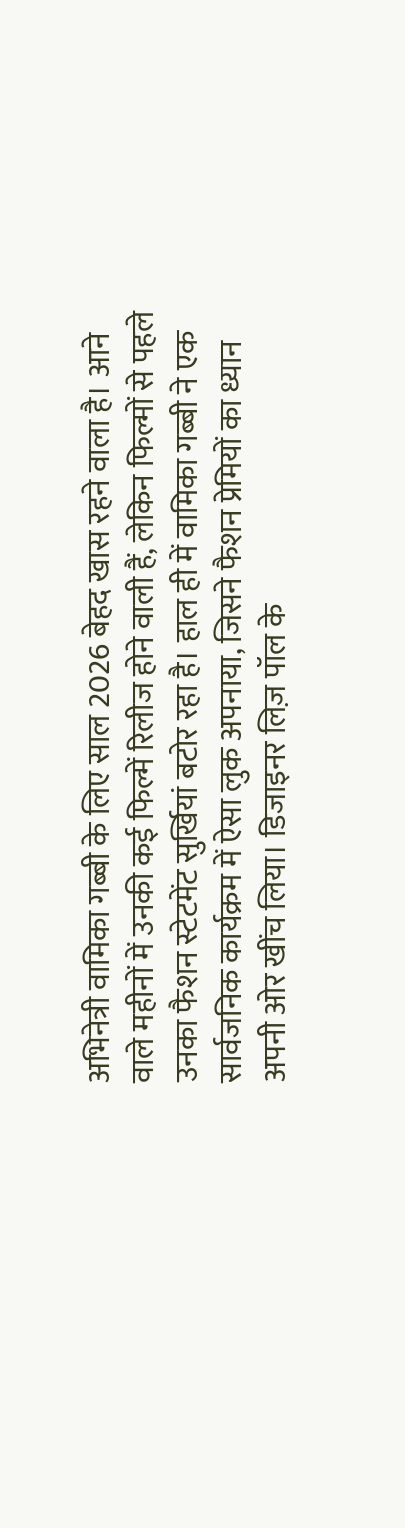अभिनेत्री वामिका गब्बी के लिए साल 2026 बेहद खास रहने वाला है। आने वाले महीनों में उनकी कई फिल्में रिलीज होने वाली हैं, लेकिन फिल्मों से पहले उनका फैशन स्टेटमेंट सुर्खियां बटोर रहा है। हाल ही में वामिका गब्बी ने एक सार्वजनिक कार्यक्रम में ऐसा लुक अपनाया, जिसने फैशन प्रेमियों का ध्यान अपनी ओर खींच लिया। डिजाइनर लिज़ पॉल के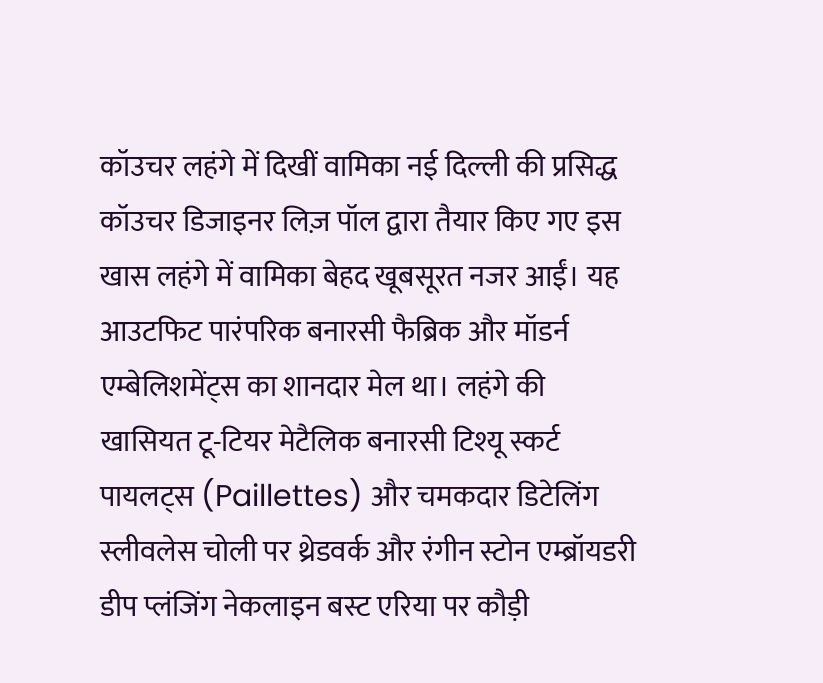कॉउचर लहंगे में दिखीं वामिका नई दिल्ली की प्रसिद्ध कॉउचर डिजाइनर लिज़ पॉल द्वारा तैयार किए गए इस खास लहंगे में वामिका बेहद खूबसूरत नजर आईं। यह आउटफिट पारंपरिक बनारसी फैब्रिक और मॉडर्न एम्बेलिशमेंट्स का शानदार मेल था। लहंगे की खासियत टू-टियर मेटैलिक बनारसी टिश्यू स्कर्ट पायलट्स (Paillettes) और चमकदार डिटेलिंग स्लीवलेस चोली पर थ्रेडवर्क और रंगीन स्टोन एम्ब्रॉयडरी डीप प्लंजिंग नेकलाइन बस्ट एरिया पर कौड़ी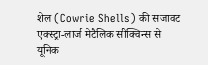शेल (Cowrie Shells) की सजावट एक्स्ट्रा-लार्ज मेटैलिक सीक्विन्स से यूनिक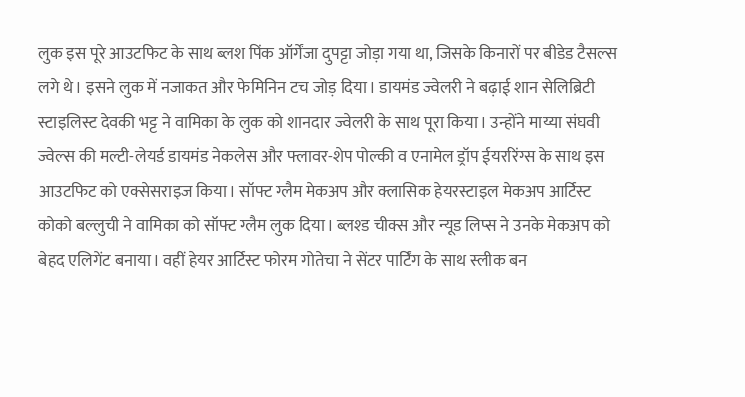लुक इस पूरे आउटफिट के साथ ब्लश पिंक ऑर्गेंजा दुपट्टा जोड़ा गया था, जिसके किनारों पर बीडेड टैसल्स लगे थे। इसने लुक में नजाकत और फेमिनिन टच जोड़ दिया। डायमंड ज्वेलरी ने बढ़ाई शान सेलिब्रिटी स्टाइलिस्ट देवकी भट्ट ने वामिका के लुक को शानदार ज्वेलरी के साथ पूरा किया। उन्होंने माय्या संघवी ज्वेल्स की मल्टी-लेयर्ड डायमंड नेकलेस और फ्लावर-शेप पोल्की व एनामेल ड्रॉप ईयररिंग्स के साथ इस आउटफिट को एक्सेसराइज किया। सॉफ्ट ग्लैम मेकअप और क्लासिक हेयरस्टाइल मेकअप आर्टिस्ट कोको बल्लुची ने वामिका को सॉफ्ट ग्लैम लुक दिया। ब्लश्ड चीक्स और न्यूड लिप्स ने उनके मेकअप को बेहद एलिगेंट बनाया। वहीं हेयर आर्टिस्ट फोरम गोतेचा ने सेंटर पार्टिंग के साथ स्लीक बन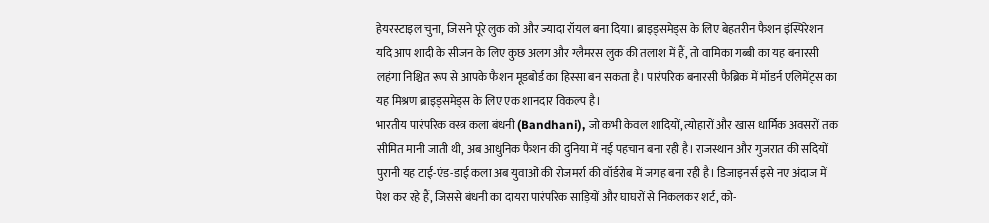हेयरस्टाइल चुना, जिसने पूरे लुक को और ज्यादा रॉयल बना दिया। ब्राइड्समेड्स के लिए बेहतरीन फैशन इंस्पिरेशन यदि आप शादी के सीजन के लिए कुछ अलग और ग्लैमरस लुक की तलाश में हैं, तो वामिका गब्बी का यह बनारसी लहंगा निश्चित रूप से आपके फैशन मूडबोर्ड का हिस्सा बन सकता है। पारंपरिक बनारसी फैब्रिक में मॉडर्न एलिमेंट्स का यह मिश्रण ब्राइड्समेड्स के लिए एक शानदार विकल्प है।
भारतीय पारंपरिक वस्त्र कला बंधनी (Bandhani), जो कभी केवल शादियों, त्योहारों और खास धार्मिक अवसरों तक सीमित मानी जाती थी, अब आधुनिक फैशन की दुनिया में नई पहचान बना रही है। राजस्थान और गुजरात की सदियों पुरानी यह टाई-एंड-डाई कला अब युवाओं की रोजमर्रा की वॉर्डरोब में जगह बना रही है। डिजाइनर्स इसे नए अंदाज में पेश कर रहे हैं, जिससे बंधनी का दायरा पारंपरिक साड़ियों और घाघरों से निकलकर शर्ट, को-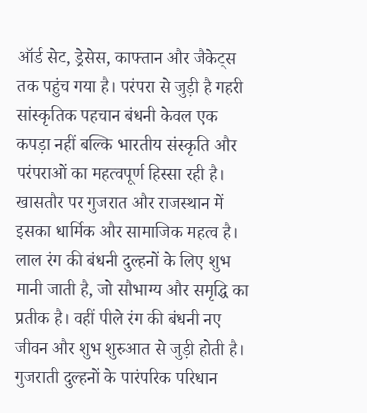ऑर्ड सेट, ड्रेसेस, काफ्तान और जैकेट्स तक पहुंच गया है। परंपरा से जुड़ी है गहरी सांस्कृतिक पहचान बंधनी केवल एक कपड़ा नहीं बल्कि भारतीय संस्कृति और परंपराओं का महत्वपूर्ण हिस्सा रही है। खासतौर पर गुजरात और राजस्थान में इसका धार्मिक और सामाजिक महत्व है। लाल रंग की बंधनी दुल्हनों के लिए शुभ मानी जाती है, जो सौभाग्य और समृद्धि का प्रतीक है। वहीं पीले रंग की बंधनी नए जीवन और शुभ शुरुआत से जुड़ी होती है। गुजराती दुल्हनों के पारंपरिक परिधान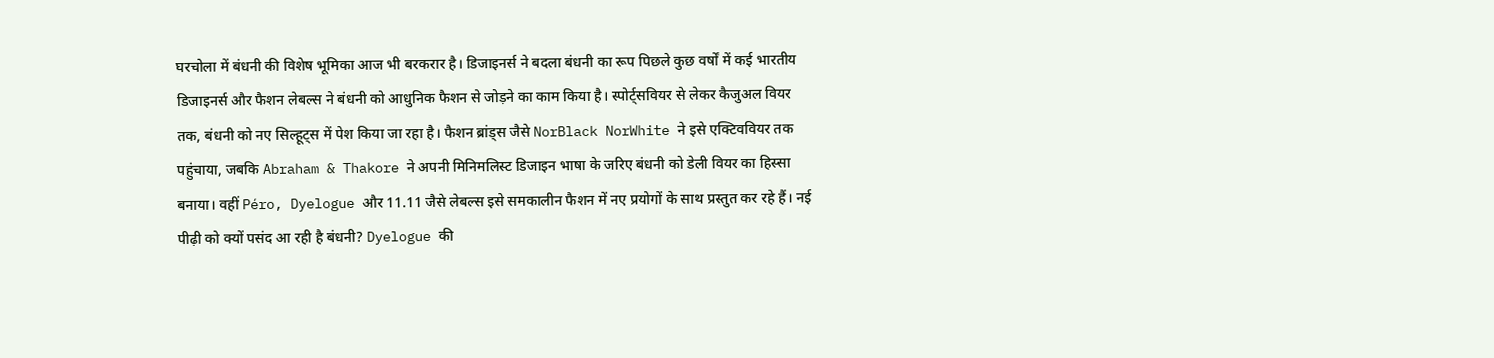घरचोला में बंधनी की विशेष भूमिका आज भी बरकरार है। डिजाइनर्स ने बदला बंधनी का रूप पिछले कुछ वर्षों में कई भारतीय डिजाइनर्स और फैशन लेबल्स ने बंधनी को आधुनिक फैशन से जोड़ने का काम किया है। स्पोर्ट्सवियर से लेकर कैजुअल वियर तक, बंधनी को नए सिल्हूट्स में पेश किया जा रहा है। फैशन ब्रांड्स जैसे NorBlack NorWhite ने इसे एक्टिववियर तक पहुंचाया, जबकि Abraham & Thakore ने अपनी मिनिमलिस्ट डिजाइन भाषा के जरिए बंधनी को डेली वियर का हिस्सा बनाया। वहीं Péro, Dyelogue और 11.11 जैसे लेबल्स इसे समकालीन फैशन में नए प्रयोगों के साथ प्रस्तुत कर रहे हैं। नई पीढ़ी को क्यों पसंद आ रही है बंधनी? Dyelogue की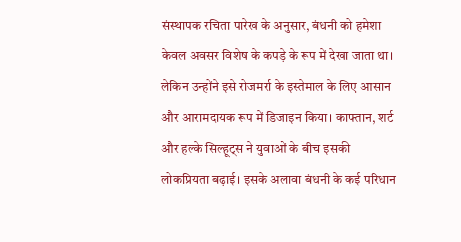संस्थापक रचिता पारेख के अनुसार, बंधनी को हमेशा केवल अवसर विशेष के कपड़े के रूप में देखा जाता था। लेकिन उन्होंने इसे रोजमर्रा के इस्तेमाल के लिए आसान और आरामदायक रूप में डिजाइन किया। काफ्तान, शर्ट और हल्के सिल्हूट्स ने युवाओं के बीच इसकी लोकप्रियता बढ़ाई। इसके अलावा बंधनी के कई परिधान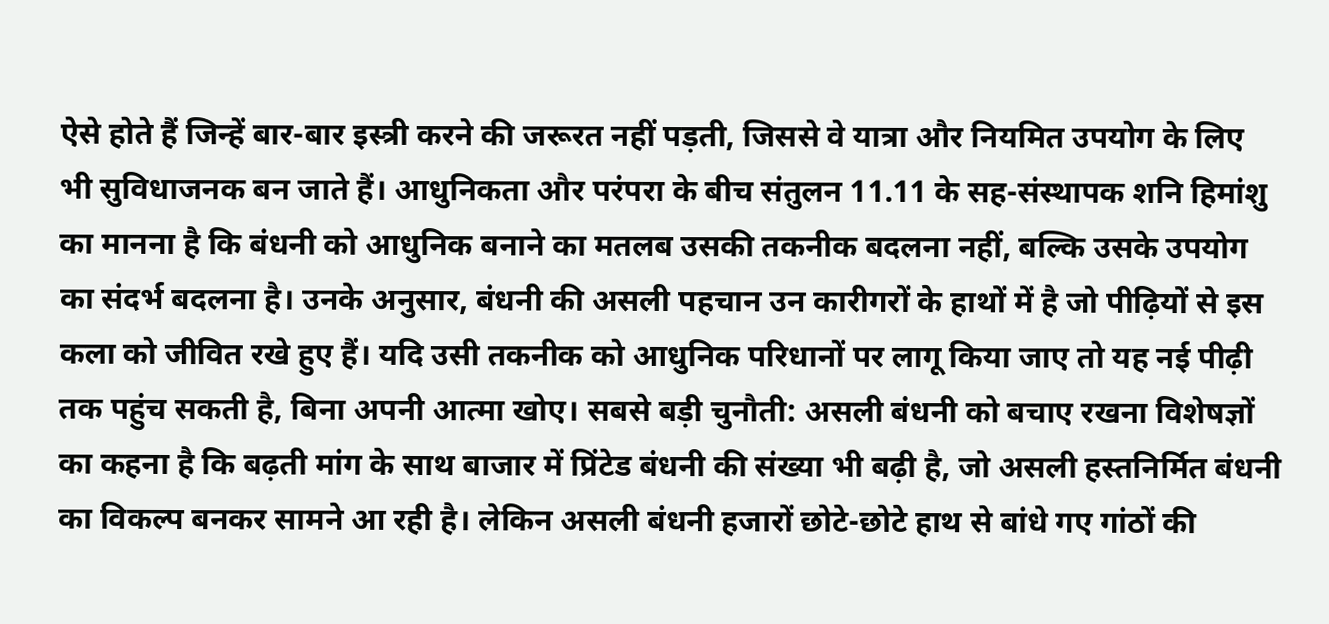ऐसे होते हैं जिन्हें बार-बार इस्त्री करने की जरूरत नहीं पड़ती, जिससे वे यात्रा और नियमित उपयोग के लिए भी सुविधाजनक बन जाते हैं। आधुनिकता और परंपरा के बीच संतुलन 11.11 के सह-संस्थापक शनि हिमांशु का मानना है कि बंधनी को आधुनिक बनाने का मतलब उसकी तकनीक बदलना नहीं, बल्कि उसके उपयोग का संदर्भ बदलना है। उनके अनुसार, बंधनी की असली पहचान उन कारीगरों के हाथों में है जो पीढ़ियों से इस कला को जीवित रखे हुए हैं। यदि उसी तकनीक को आधुनिक परिधानों पर लागू किया जाए तो यह नई पीढ़ी तक पहुंच सकती है, बिना अपनी आत्मा खोए। सबसे बड़ी चुनौती: असली बंधनी को बचाए रखना विशेषज्ञों का कहना है कि बढ़ती मांग के साथ बाजार में प्रिंटेड बंधनी की संख्या भी बढ़ी है, जो असली हस्तनिर्मित बंधनी का विकल्प बनकर सामने आ रही है। लेकिन असली बंधनी हजारों छोटे-छोटे हाथ से बांधे गए गांठों की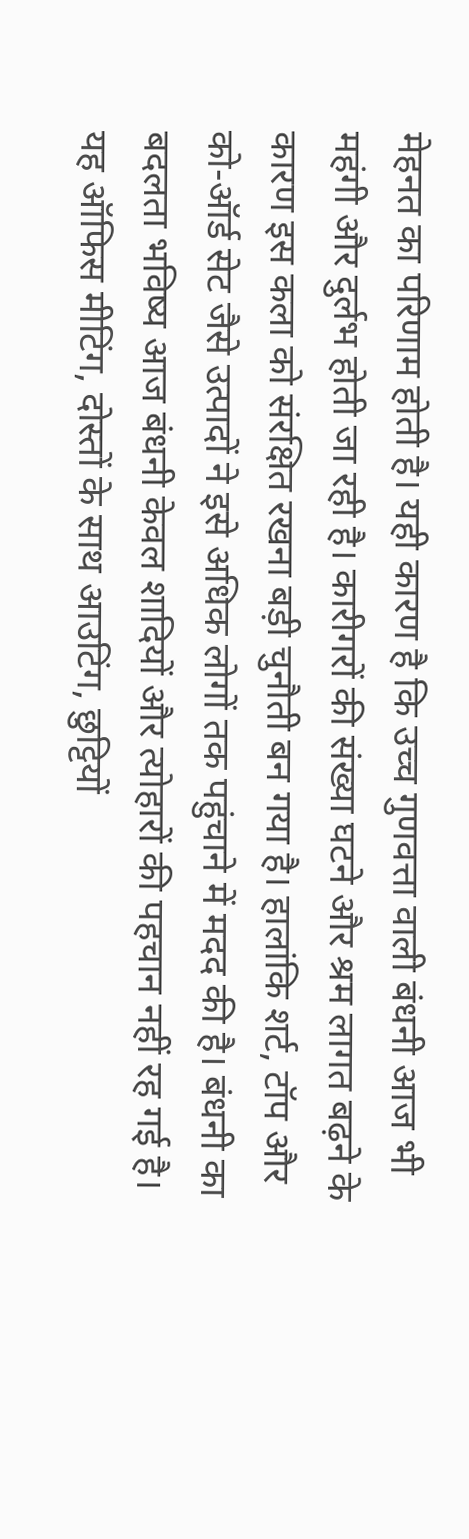मेहनत का परिणाम होती है। यही कारण है कि उच्च गुणवत्ता वाली बंधनी आज भी महंगी और दुर्लभ होती जा रही है। कारीगरों की संख्या घटने और श्रम लागत बढ़ने के कारण इस कला को संरक्षित रखना बड़ी चुनौती बन गया है। हालांकि शर्ट, टॉप और को-ऑर्ड सेट जैसे उत्पादों ने इसे अधिक लोगों तक पहुंचाने में मदद की है। बंधनी का बदलता भविष्य आज बंधनी केवल शादियों और त्योहारों की पहचान नहीं रह गई है। यह ऑफिस मीटिंग, दोस्तों के साथ आउटिंग, छुट्टियों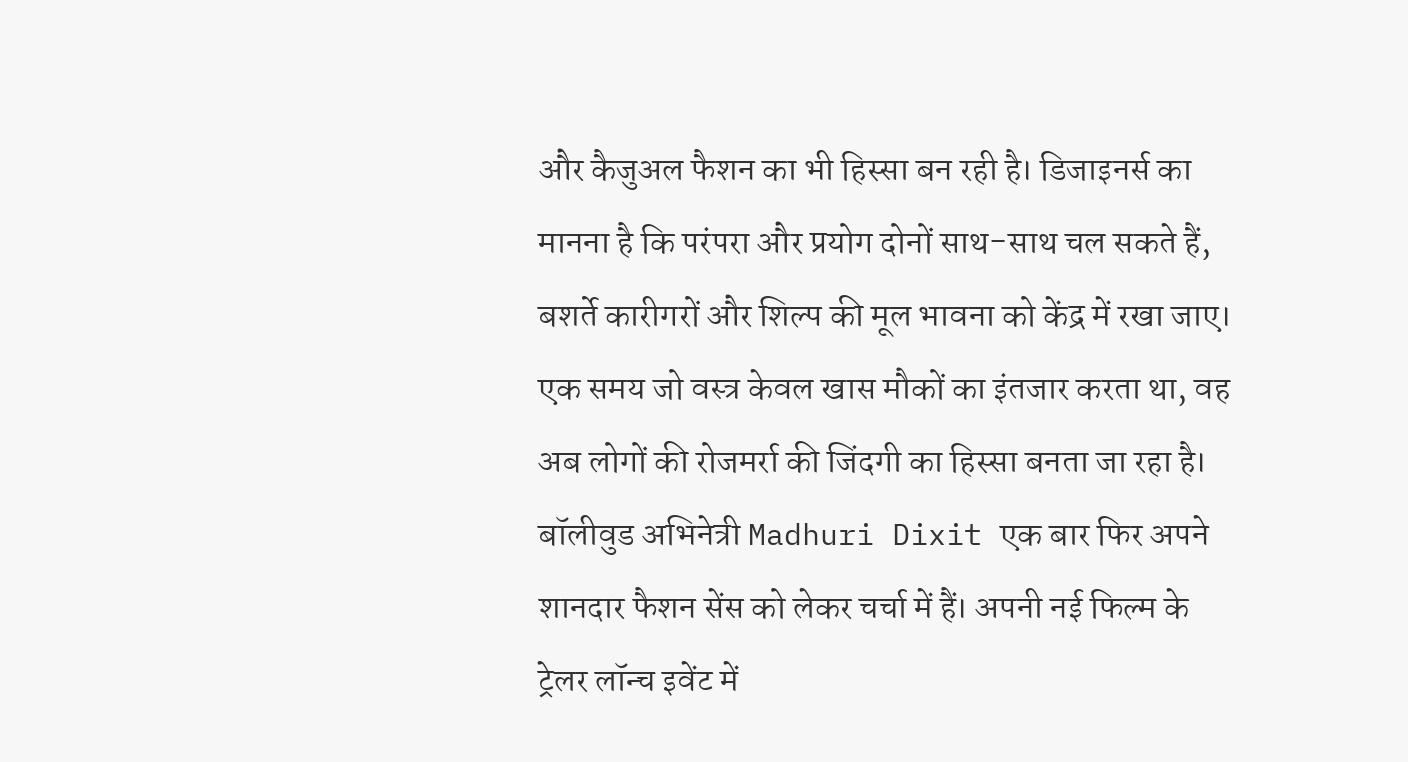और कैजुअल फैशन का भी हिस्सा बन रही है। डिजाइनर्स का मानना है कि परंपरा और प्रयोग दोनों साथ-साथ चल सकते हैं, बशर्ते कारीगरों और शिल्प की मूल भावना को केंद्र में रखा जाए। एक समय जो वस्त्र केवल खास मौकों का इंतजार करता था, वह अब लोगों की रोजमर्रा की जिंदगी का हिस्सा बनता जा रहा है।
बॉलीवुड अभिनेत्री Madhuri Dixit एक बार फिर अपने शानदार फैशन सेंस को लेकर चर्चा में हैं। अपनी नई फिल्म के ट्रेलर लॉन्च इवेंट में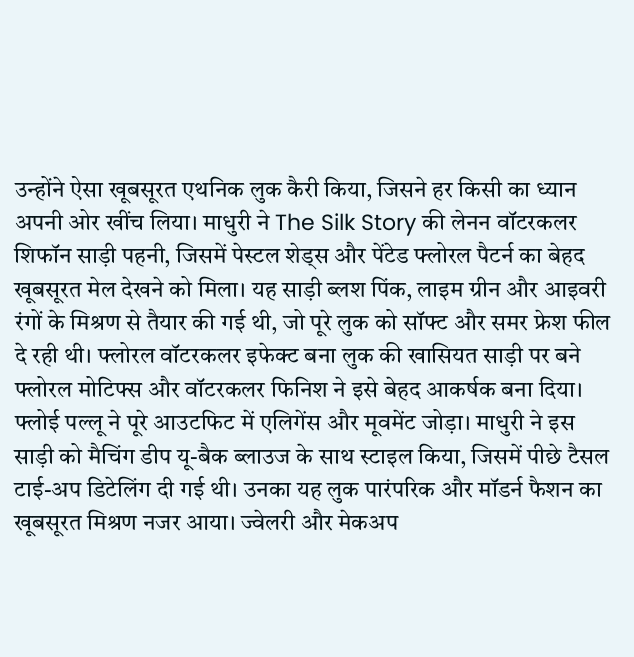उन्होंने ऐसा खूबसूरत एथनिक लुक कैरी किया, जिसने हर किसी का ध्यान अपनी ओर खींच लिया। माधुरी ने The Silk Story की लेनन वॉटरकलर शिफॉन साड़ी पहनी, जिसमें पेस्टल शेड्स और पेंटेड फ्लोरल पैटर्न का बेहद खूबसूरत मेल देखने को मिला। यह साड़ी ब्लश पिंक, लाइम ग्रीन और आइवरी रंगों के मिश्रण से तैयार की गई थी, जो पूरे लुक को सॉफ्ट और समर फ्रेश फील दे रही थी। फ्लोरल वॉटरकलर इफेक्ट बना लुक की खासियत साड़ी पर बने फ्लोरल मोटिफ्स और वॉटरकलर फिनिश ने इसे बेहद आकर्षक बना दिया। फ्लोई पल्लू ने पूरे आउटफिट में एलिगेंस और मूवमेंट जोड़ा। माधुरी ने इस साड़ी को मैचिंग डीप यू-बैक ब्लाउज के साथ स्टाइल किया, जिसमें पीछे टैसल टाई-अप डिटेलिंग दी गई थी। उनका यह लुक पारंपरिक और मॉडर्न फैशन का खूबसूरत मिश्रण नजर आया। ज्वेलरी और मेकअप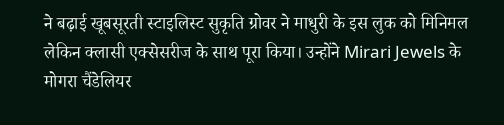ने बढ़ाई खूबसूरती स्टाइलिस्ट सुकृति ग्रोवर ने माधुरी के इस लुक को मिनिमल लेकिन क्लासी एक्सेसरीज के साथ पूरा किया। उन्होंने Mirari Jewels के मोगरा चैंडेलियर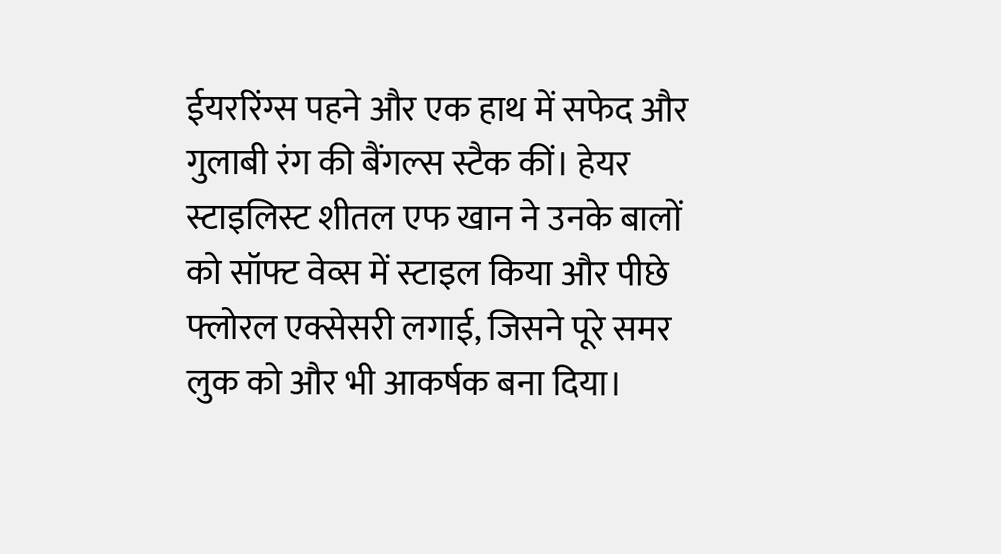ईयररिंग्स पहने और एक हाथ में सफेद और गुलाबी रंग की बैंगल्स स्टैक कीं। हेयर स्टाइलिस्ट शीतल एफ खान ने उनके बालों को सॉफ्ट वेव्स में स्टाइल किया और पीछे फ्लोरल एक्सेसरी लगाई, जिसने पूरे समर लुक को और भी आकर्षक बना दिया।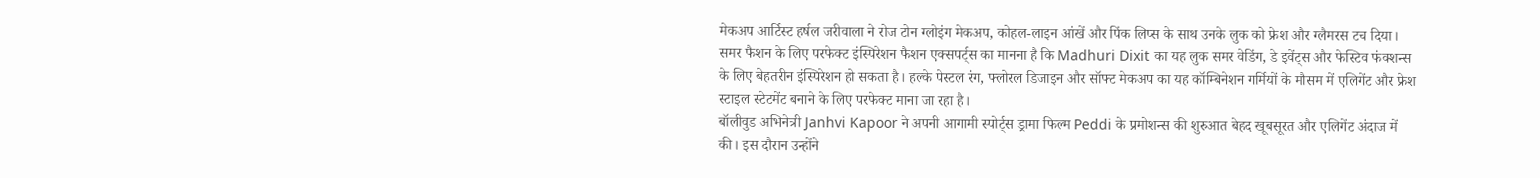मेकअप आर्टिस्ट हर्षल जरीवाला ने रोज टोन ग्लोइंग मेकअप, कोहल-लाइन आंखें और पिंक लिप्स के साथ उनके लुक को फ्रेश और ग्लैमरस टच दिया। समर फैशन के लिए परफेक्ट इंस्पिरेशन फैशन एक्सपर्ट्स का मानना है कि Madhuri Dixit का यह लुक समर वेडिंग, डे इवेंट्स और फेस्टिव फंक्शन्स के लिए बेहतरीन इंस्पिरेशन हो सकता है। हल्के पेस्टल रंग, फ्लोरल डिजाइन और सॉफ्ट मेकअप का यह कॉम्बिनेशन गर्मियों के मौसम में एलिगेंट और फ्रेश स्टाइल स्टेटमेंट बनाने के लिए परफेक्ट माना जा रहा है।
बॉलीवुड अभिनेत्री Janhvi Kapoor ने अपनी आगामी स्पोर्ट्स ड्रामा फिल्म Peddi के प्रमोशन्स की शुरुआत बेहद खूबसूरत और एलिगेंट अंदाज में की। इस दौरान उन्होंने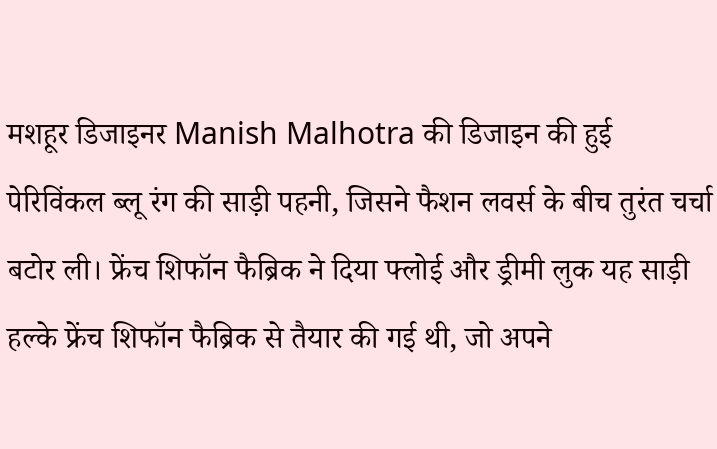मशहूर डिजाइनर Manish Malhotra की डिजाइन की हुई पेरिविंकल ब्लू रंग की साड़ी पहनी, जिसने फैशन लवर्स के बीच तुरंत चर्चा बटोर ली। फ्रेंच शिफॉन फैब्रिक ने दिया फ्लोई और ड्रीमी लुक यह साड़ी हल्के फ्रेंच शिफॉन फैब्रिक से तैयार की गई थी, जो अपने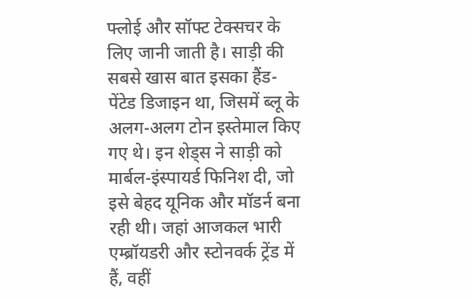फ्लोई और सॉफ्ट टेक्सचर के लिए जानी जाती है। साड़ी की सबसे खास बात इसका हैंड-पेंटेड डिजाइन था, जिसमें ब्लू के अलग-अलग टोन इस्तेमाल किए गए थे। इन शेड्स ने साड़ी को मार्बल-इंस्पायर्ड फिनिश दी, जो इसे बेहद यूनिक और मॉडर्न बना रही थी। जहां आजकल भारी एम्ब्रॉयडरी और स्टोनवर्क ट्रेंड में हैं, वहीं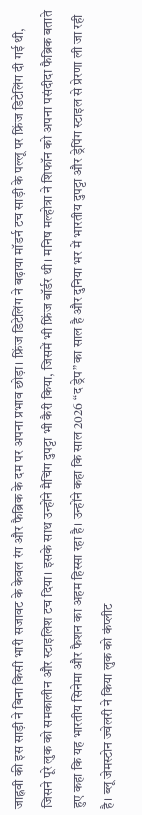जाह्नवी की इस साड़ी ने बिना किसी भारी सजावट के केवल रंग और फैब्रिक के दम पर अपना प्रभाव छोड़ा। फ्रिंज डिटेलिंग ने बढ़ाया मॉडर्न टच साड़ी के पल्लू पर फ्रिंज डिटेलिंग दी गई थी, जिसने पूरे लुक को समकालीन और स्टाइलिश टच दिया। इसके साथ उन्होंने मैचिंग दुपट्टा भी कैरी किया, जिसमें भी फ्रिंज बॉर्डर थी। मनिष मल्होत्रा ने शिफॉन को अपना पसंदीदा फैब्रिक बताते हुए कहा कि यह भारतीय सिनेमा और फैशन का अहम हिस्सा रहा है। उन्होंने कहा कि साल 2026 “द ड्रेप” का साल है और दुनिया भर में भारतीय दुपट्टा और ड्रेपिंग स्टाइल से प्रेरणा ली जा रही है। ब्लू जेमस्टोन ज्वेलरी ने किया लुक को कंप्लीट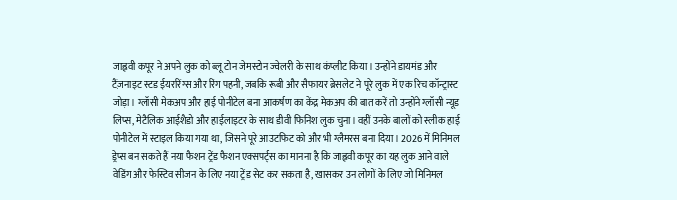जाह्नवी कपूर ने अपने लुक को ब्लू टोन जेमस्टोन ज्वेलरी के साथ कंप्लीट किया। उन्होंने डायमंड और टैंज़नाइट स्टड ईयररिंग्स और रिंग पहनी, जबकि रूबी और सैफायर ब्रेसलेट ने पूरे लुक में एक रिच कॉन्ट्रास्ट जोड़ा। ग्लॉसी मेकअप और हाई पोनीटेल बना आकर्षण का केंद्र मेकअप की बात करें तो उन्होंने ग्लॉसी न्यूड लिप्स, मेटैलिक आईशैडो और हाईलाइटर के साथ डीवी फिनिश लुक चुना। वहीं उनके बालों को स्लीक हाई पोनीटेल में स्टाइल किया गया था, जिसने पूरे आउटफिट को और भी ग्लैमरस बना दिया। 2026 में मिनिमल ड्रेप्स बन सकते हैं नया फैशन ट्रेंड फैशन एक्सपर्ट्स का मानना है कि जाह्नवी कपूर का यह लुक आने वाले वेडिंग और फेस्टिव सीजन के लिए नया ट्रेंड सेट कर सकता है, खासकर उन लोगों के लिए जो मिनिमल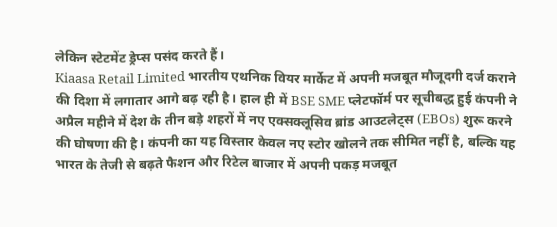लेकिन स्टेटमेंट ड्रेप्स पसंद करते हैं।
Kiaasa Retail Limited भारतीय एथनिक वियर मार्केट में अपनी मजबूत मौजूदगी दर्ज कराने की दिशा में लगातार आगे बढ़ रही है। हाल ही में BSE SME प्लेटफॉर्म पर सूचीबद्ध हुई कंपनी ने अप्रैल महीने में देश के तीन बड़े शहरों में नए एक्सक्लूसिव ब्रांड आउटलेट्स (EBOs) शुरू करने की घोषणा की है। कंपनी का यह विस्तार केवल नए स्टोर खोलने तक सीमित नहीं है, बल्कि यह भारत के तेजी से बढ़ते फैशन और रिटेल बाजार में अपनी पकड़ मजबूत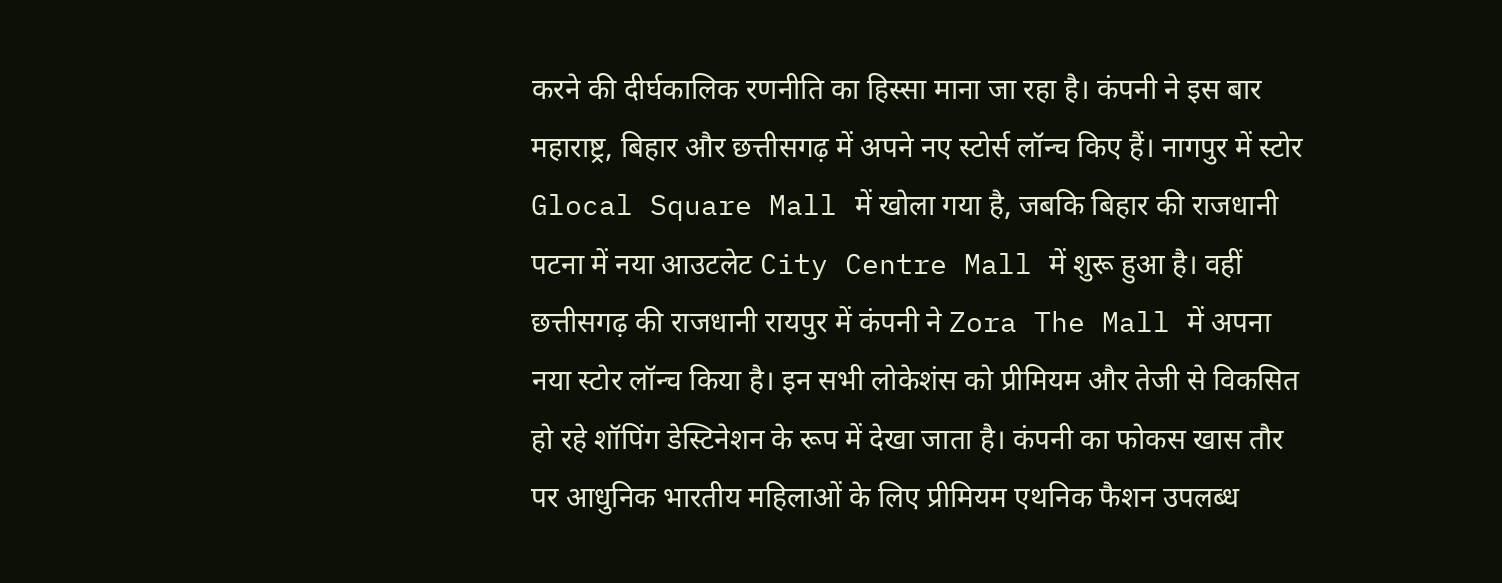करने की दीर्घकालिक रणनीति का हिस्सा माना जा रहा है। कंपनी ने इस बार महाराष्ट्र, बिहार और छत्तीसगढ़ में अपने नए स्टोर्स लॉन्च किए हैं। नागपुर में स्टोर Glocal Square Mall में खोला गया है, जबकि बिहार की राजधानी पटना में नया आउटलेट City Centre Mall में शुरू हुआ है। वहीं छत्तीसगढ़ की राजधानी रायपुर में कंपनी ने Zora The Mall में अपना नया स्टोर लॉन्च किया है। इन सभी लोकेशंस को प्रीमियम और तेजी से विकसित हो रहे शॉपिंग डेस्टिनेशन के रूप में देखा जाता है। कंपनी का फोकस खास तौर पर आधुनिक भारतीय महिलाओं के लिए प्रीमियम एथनिक फैशन उपलब्ध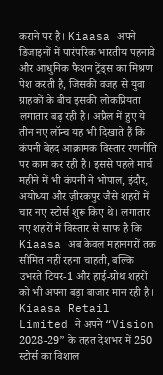कराने पर है। Kiaasa अपने डिजाइनों में पारंपरिक भारतीय पहनावे और आधुनिक फैशन ट्रेंड्स का मिश्रण पेश करती है, जिसकी वजह से युवा ग्राहकों के बीच इसकी लोकप्रियता लगातार बढ़ रही है। अप्रैल में हुए ये तीन नए लॉन्च यह भी दिखाते हैं कि कंपनी बेहद आक्रामक विस्तार रणनीति पर काम कर रही है। इससे पहले मार्च महीने में भी कंपनी ने भोपाल, इंदौर, अयोध्या और ज़ीरकपुर जैसे शहरों में चार नए स्टोर्स शुरू किए थे। लगातार नए शहरों में विस्तार से साफ है कि Kiaasa अब केवल महानगरों तक सीमित नहीं रहना चाहती, बल्कि उभरते टियर-1 और हाई-ग्रोथ शहरों को भी अपना बड़ा बाजार मान रही है। Kiaasa Retail Limited ने अपने “Vision 2028-29” के तहत देशभर में 250 स्टोर्स का विशाल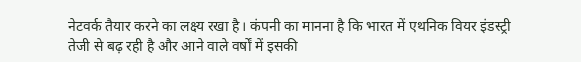नेटवर्क तैयार करने का लक्ष्य रखा है। कंपनी का मानना है कि भारत में एथनिक वियर इंडस्ट्री तेजी से बढ़ रही है और आने वाले वर्षों में इसकी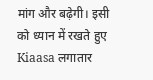मांग और बढ़ेगी। इसी को ध्यान में रखते हुए Kiaasa लगातार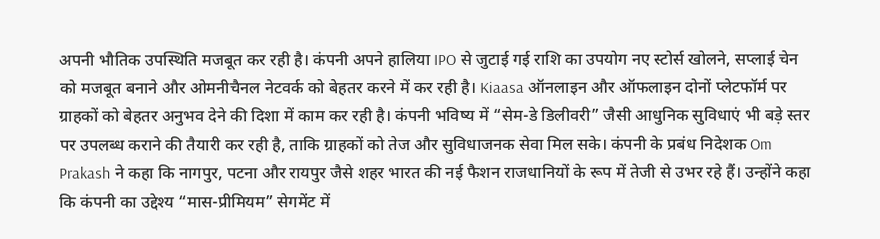अपनी भौतिक उपस्थिति मजबूत कर रही है। कंपनी अपने हालिया IPO से जुटाई गई राशि का उपयोग नए स्टोर्स खोलने, सप्लाई चेन को मजबूत बनाने और ओमनीचैनल नेटवर्क को बेहतर करने में कर रही है। Kiaasa ऑनलाइन और ऑफलाइन दोनों प्लेटफॉर्म पर ग्राहकों को बेहतर अनुभव देने की दिशा में काम कर रही है। कंपनी भविष्य में “सेम-डे डिलीवरी” जैसी आधुनिक सुविधाएं भी बड़े स्तर पर उपलब्ध कराने की तैयारी कर रही है, ताकि ग्राहकों को तेज और सुविधाजनक सेवा मिल सके। कंपनी के प्रबंध निदेशक Om Prakash ने कहा कि नागपुर, पटना और रायपुर जैसे शहर भारत की नई फैशन राजधानियों के रूप में तेजी से उभर रहे हैं। उन्होंने कहा कि कंपनी का उद्देश्य “मास-प्रीमियम” सेगमेंट में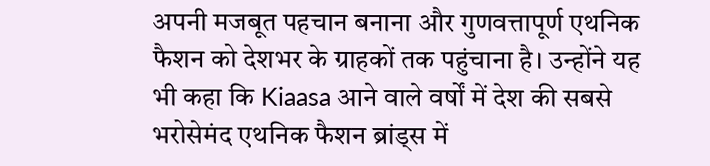अपनी मजबूत पहचान बनाना और गुणवत्तापूर्ण एथनिक फैशन को देशभर के ग्राहकों तक पहुंचाना है। उन्होंने यह भी कहा कि Kiaasa आने वाले वर्षों में देश की सबसे भरोसेमंद एथनिक फैशन ब्रांड्स में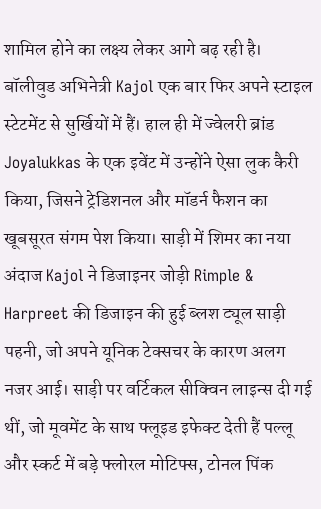शामिल होने का लक्ष्य लेकर आगे बढ़ रही है।
बॉलीवुड अभिनेत्री Kajol एक बार फिर अपने स्टाइल स्टेटमेंट से सुर्खियों में हैं। हाल ही में ज्वेलरी ब्रांड Joyalukkas के एक इवेंट में उन्होंने ऐसा लुक कैरी किया, जिसने ट्रेडिशनल और मॉडर्न फैशन का खूबसूरत संगम पेश किया। साड़ी में शिमर का नया अंदाज Kajol ने डिजाइनर जोड़ी Rimple & Harpreet की डिजाइन की हुई ब्लश ट्यूल साड़ी पहनी, जो अपने यूनिक टेक्सचर के कारण अलग नजर आई। साड़ी पर वर्टिकल सीक्विन लाइन्स दी गई थीं, जो मूवमेंट के साथ फ्लूइड इफेक्ट देती हैं पल्लू और स्कर्ट में बड़े फ्लोरल मोटिफ्स, टोनल पिंक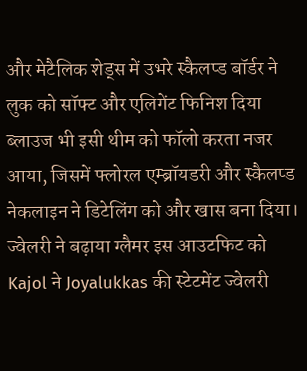और मेटैलिक शेड्स में उभरे स्कैलप्ड बॉर्डर ने लुक को सॉफ्ट और एलिगेंट फिनिश दिया ब्लाउज भी इसी थीम को फॉलो करता नजर आया, जिसमें फ्लोरल एम्ब्रॉयडरी और स्कैलप्ड नेकलाइन ने डिटेलिंग को और खास बना दिया। ज्वेलरी ने बढ़ाया ग्लैमर इस आउटफिट को Kajol ने Joyalukkas की स्टेटमेंट ज्वेलरी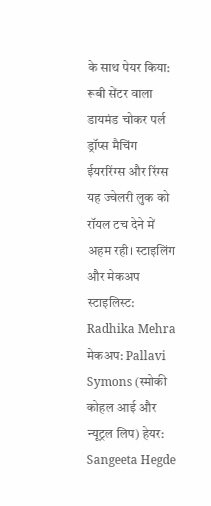के साथ पेयर किया: रूबी सेंटर वाला डायमंड चोकर पर्ल ड्रॉप्स मैचिंग ईयररिंग्स और रिंग्स यह ज्वेलरी लुक को रॉयल टच देने में अहम रही। स्टाइलिंग और मेकअप स्टाइलिस्ट: Radhika Mehra मेकअप: Pallavi Symons (स्मोकी कोहल आई और न्यूट्रल लिप) हेयर: Sangeeta Hegde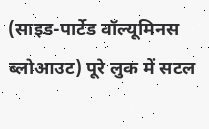(साइड-पार्टेड वॉल्यूमिनस ब्लोआउट) पूरे लुक में सटल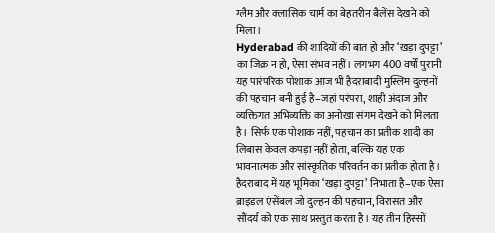ग्लैम और क्लासिक चार्म का बेहतरीन बैलेंस देखने को मिला।
Hyderabad की शादियों की बात हो और ‘खड़ा दुपट्टा’ का जिक्र न हो, ऐसा संभव नहीं। लगभग 400 वर्षों पुरानी यह पारंपरिक पोशाक आज भी हैदराबादी मुस्लिम दुल्हनों की पहचान बनी हुई है–जहां परंपरा, शाही अंदाज और व्यक्तिगत अभिव्यक्ति का अनोखा संगम देखने को मिलता है। सिर्फ एक पोशाक नहीं, पहचान का प्रतीक शादी का लिबास केवल कपड़ा नहीं होता, बल्कि यह एक भावनात्मक और सांस्कृतिक परिवर्तन का प्रतीक होता है। हैदराबाद में यह भूमिका ‘खड़ा दुपट्टा’ निभाता है–एक ऐसा ब्राइडल एंसेंबल जो दुल्हन की पहचान, विरासत और सौंदर्य को एक साथ प्रस्तुत करता है। यह तीन हिस्सों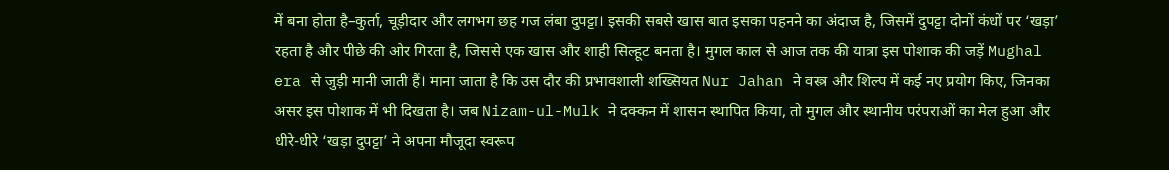में बना होता है–कुर्ता, चूड़ीदार और लगभग छह गज लंबा दुपट्टा। इसकी सबसे खास बात इसका पहनने का अंदाज है, जिसमें दुपट्टा दोनों कंधों पर ‘खड़ा’ रहता है और पीछे की ओर गिरता है, जिससे एक खास और शाही सिल्हूट बनता है। मुगल काल से आज तक की यात्रा इस पोशाक की जड़ें Mughal era से जुड़ी मानी जाती हैं। माना जाता है कि उस दौर की प्रभावशाली शख्सियत Nur Jahan ने वस्त्र और शिल्प में कई नए प्रयोग किए, जिनका असर इस पोशाक में भी दिखता है। जब Nizam-ul-Mulk ने दक्कन में शासन स्थापित किया, तो मुगल और स्थानीय परंपराओं का मेल हुआ और धीरे-धीरे ‘खड़ा दुपट्टा’ ने अपना मौजूदा स्वरूप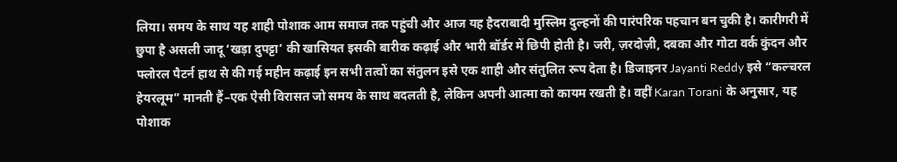लिया। समय के साथ यह शाही पोशाक आम समाज तक पहुंची और आज यह हैदराबादी मुस्लिम दुल्हनों की पारंपरिक पहचान बन चुकी है। कारीगरी में छुपा है असली जादू ‘खड़ा दुपट्टा’ की खासियत इसकी बारीक कढ़ाई और भारी बॉर्डर में छिपी होती है। जरी, ज़रदोज़ी, दबका और गोटा वर्क कुंदन और फ्लोरल पैटर्न हाथ से की गई महीन कढ़ाई इन सभी तत्वों का संतुलन इसे एक शाही और संतुलित रूप देता है। डिजाइनर Jayanti Reddy इसे “कल्चरल हेयरलूम” मानती हैं–एक ऐसी विरासत जो समय के साथ बदलती है, लेकिन अपनी आत्मा को कायम रखती है। वहीं Karan Torani के अनुसार, यह पोशाक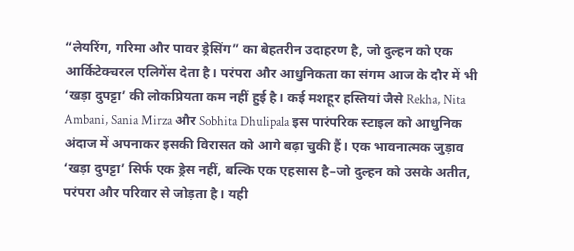“लेयरिंग, गरिमा और पावर ड्रेसिंग” का बेहतरीन उदाहरण है, जो दुल्हन को एक आर्किटेक्चरल एलिगेंस देता है। परंपरा और आधुनिकता का संगम आज के दौर में भी ‘खड़ा दुपट्टा’ की लोकप्रियता कम नहीं हुई है। कई मशहूर हस्तियां जैसे Rekha, Nita Ambani, Sania Mirza और Sobhita Dhulipala इस पारंपरिक स्टाइल को आधुनिक अंदाज में अपनाकर इसकी विरासत को आगे बढ़ा चुकी हैं। एक भावनात्मक जुड़ाव ‘खड़ा दुपट्टा’ सिर्फ एक ड्रेस नहीं, बल्कि एक एहसास है–जो दुल्हन को उसके अतीत, परंपरा और परिवार से जोड़ता है। यही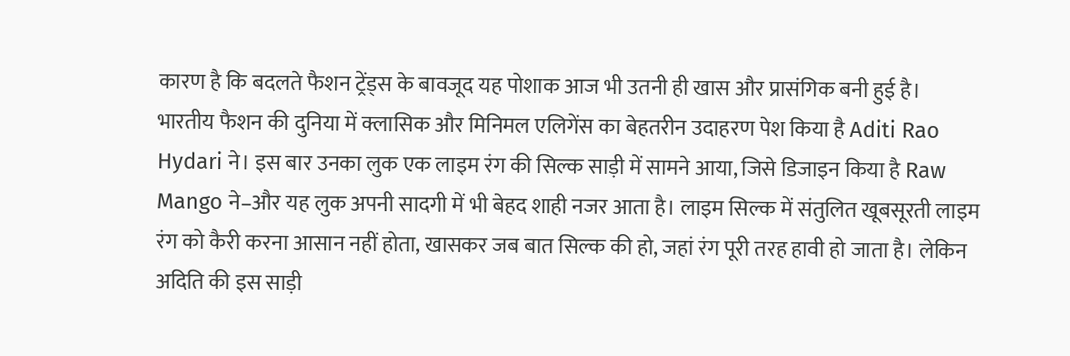कारण है कि बदलते फैशन ट्रेंड्स के बावजूद यह पोशाक आज भी उतनी ही खास और प्रासंगिक बनी हुई है।
भारतीय फैशन की दुनिया में क्लासिक और मिनिमल एलिगेंस का बेहतरीन उदाहरण पेश किया है Aditi Rao Hydari ने। इस बार उनका लुक एक लाइम रंग की सिल्क साड़ी में सामने आया, जिसे डिजाइन किया है Raw Mango ने–और यह लुक अपनी सादगी में भी बेहद शाही नजर आता है। लाइम सिल्क में संतुलित खूबसूरती लाइम रंग को कैरी करना आसान नहीं होता, खासकर जब बात सिल्क की हो, जहां रंग पूरी तरह हावी हो जाता है। लेकिन अदिति की इस साड़ी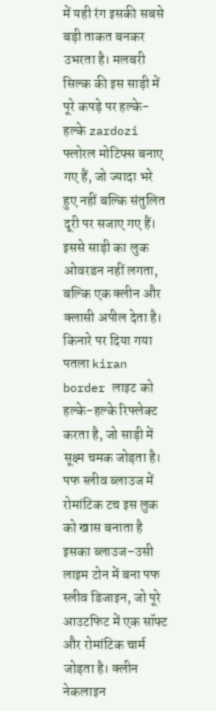में यही रंग इसकी सबसे बड़ी ताकत बनकर उभरता है। मलबरी सिल्क की इस साड़ी में पूरे कपड़े पर हल्के-हल्के zardozi फ्लोरल मोटिफ्स बनाए गए हैं, जो ज्यादा भरे हुए नहीं बल्कि संतुलित दूरी पर सजाए गए हैं। इससे साड़ी का लुक ओवरडन नहीं लगता, बल्कि एक क्लीन और क्लासी अपील देता है। किनारे पर दिया गया पतला kiran border लाइट को हल्के-हल्के रिफ्लेक्ट करता है, जो साड़ी में सूक्ष्म चमक जोड़ता है। पफ स्लीव ब्लाउज में रोमांटिक टच इस लुक को खास बनाता है इसका ब्लाउज–उसी लाइम टोन में बना पफ स्लीव डिजाइन, जो पूरे आउटफिट में एक सॉफ्ट और रोमांटिक चार्म जोड़ता है। क्लीन नेकलाइन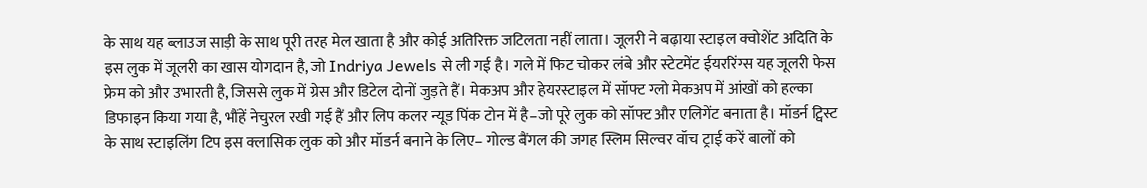के साथ यह ब्लाउज साड़ी के साथ पूरी तरह मेल खाता है और कोई अतिरिक्त जटिलता नहीं लाता। जूलरी ने बढ़ाया स्टाइल क्वोशेंट अदिति के इस लुक में जूलरी का खास योगदान है, जो Indriya Jewels से ली गई है। गले में फिट चोकर लंबे और स्टेटमेंट ईयररिंग्स यह जूलरी फेस फ्रेम को और उभारती है, जिससे लुक में ग्रेस और डिटेल दोनों जुड़ते हैं। मेकअप और हेयरस्टाइल में सॉफ्ट ग्लो मेकअप में आंखों को हल्का डिफाइन किया गया है, भौंहें नेचुरल रखी गई हैं और लिप कलर न्यूड पिंक टोन में है–जो पूरे लुक को सॉफ्ट और एलिगेंट बनाता है। मॉडर्न ट्विस्ट के साथ स्टाइलिंग टिप इस क्लासिक लुक को और मॉडर्न बनाने के लिए– गोल्ड बैंगल की जगह स्लिम सिल्वर वॉच ट्राई करें बालों को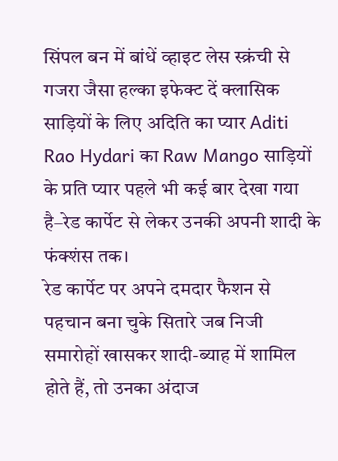सिंपल बन में बांधें व्हाइट लेस स्क्रंची से गजरा जैसा हल्का इफेक्ट दें क्लासिक साड़ियों के लिए अदिति का प्यार Aditi Rao Hydari का Raw Mango साड़ियों के प्रति प्यार पहले भी कई बार देखा गया है–रेड कार्पेट से लेकर उनकी अपनी शादी के फंक्शंस तक।
रेड कार्पेट पर अपने दमदार फैशन से पहचान बना चुके सितारे जब निजी समारोहों खासकर शादी-ब्याह में शामिल होते हैं, तो उनका अंदाज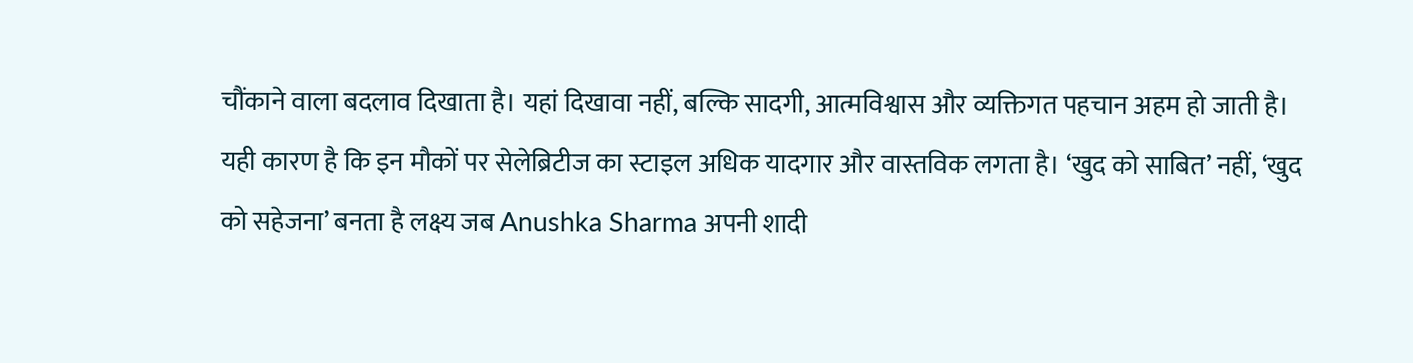चौंकाने वाला बदलाव दिखाता है। यहां दिखावा नहीं, बल्कि सादगी, आत्मविश्वास और व्यक्तिगत पहचान अहम हो जाती है। यही कारण है कि इन मौकों पर सेलेब्रिटीज का स्टाइल अधिक यादगार और वास्तविक लगता है। ‘खुद को साबित’ नहीं, ‘खुद को सहेजना’ बनता है लक्ष्य जब Anushka Sharma अपनी शादी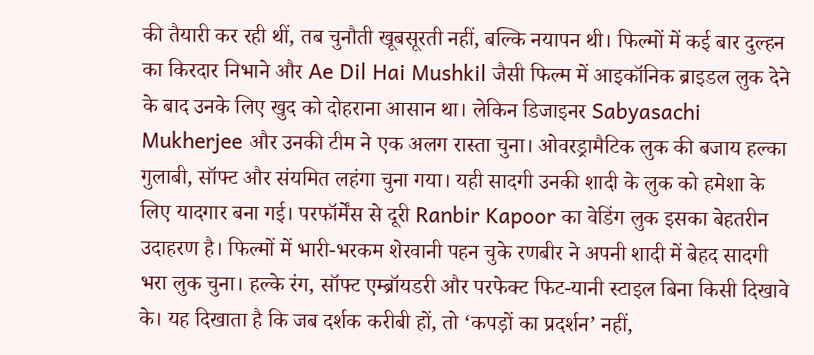की तैयारी कर रही थीं, तब चुनौती खूबसूरती नहीं, बल्कि नयापन थी। फिल्मों में कई बार दुल्हन का किरदार निभाने और Ae Dil Hai Mushkil जैसी फिल्म में आइकॉनिक ब्राइडल लुक देने के बाद उनके लिए खुद को दोहराना आसान था। लेकिन डिजाइनर Sabyasachi Mukherjee और उनकी टीम ने एक अलग रास्ता चुना। ओवरड्रामैटिक लुक की बजाय हल्का गुलाबी, सॉफ्ट और संयमित लहंगा चुना गया। यही सादगी उनकी शादी के लुक को हमेशा के लिए यादगार बना गई। परफॉर्मेंस से दूरी Ranbir Kapoor का वेडिंग लुक इसका बेहतरीन उदाहरण है। फिल्मों में भारी-भरकम शेरवानी पहन चुके रणबीर ने अपनी शादी में बेहद सादगी भरा लुक चुना। हल्के रंग, सॉफ्ट एम्ब्रॉयडरी और परफेक्ट फिट-यानी स्टाइल बिना किसी दिखावे के। यह दिखाता है कि जब दर्शक करीबी हों, तो ‘कपड़ों का प्रदर्शन’ नहीं,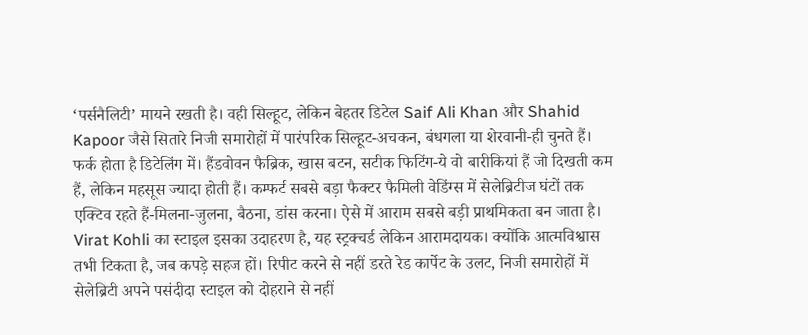‘पर्सनैलिटी’ मायने रखती है। वही सिल्हूट, लेकिन बेहतर डिटेल Saif Ali Khan और Shahid Kapoor जैसे सितारे निजी समारोहों में पारंपरिक सिल्हूट-अचकन, बंधगला या शेरवानी-ही चुनते हैं। फर्क होता है डिटेलिंग में। हैंडवोवन फैब्रिक, खास बटन, सटीक फिटिंग-ये वो बारीकियां हैं जो दिखती कम हैं, लेकिन महसूस ज्यादा होती हैं। कम्फर्ट सबसे बड़ा फैक्टर फैमिली वेडिंग्स में सेलेब्रिटीज घंटों तक एक्टिव रहते हैं-मिलना-जुलना, बैठना, डांस करना। ऐसे में आराम सबसे बड़ी प्राथमिकता बन जाता है। Virat Kohli का स्टाइल इसका उदाहरण है, यह स्ट्रक्चर्ड लेकिन आरामदायक। क्योंकि आत्मविश्वास तभी टिकता है, जब कपड़े सहज हों। रिपीट करने से नहीं डरते रेड कार्पेट के उलट, निजी समारोहों में सेलेब्रिटी अपने पसंदीदा स्टाइल को दोहराने से नहीं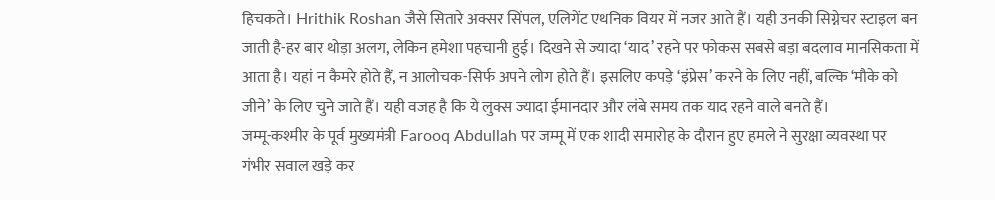हिचकते। Hrithik Roshan जैसे सितारे अक्सर सिंपल, एलिगेंट एथनिक वियर में नजर आते हैं। यही उनकी सिग्नेचर स्टाइल बन जाती है-हर बार थोड़ा अलग, लेकिन हमेशा पहचानी हुई। दिखने से ज्यादा ‘याद’ रहने पर फोकस सबसे बड़ा बदलाव मानसिकता में आता है। यहां न कैमरे होते हैं, न आलोचक-सिर्फ अपने लोग होते हैं। इसलिए कपड़े ‘इंप्रेस’ करने के लिए नहीं, बल्कि ‘मौके को जीने’ के लिए चुने जाते हैं। यही वजह है कि ये लुक्स ज्यादा ईमानदार और लंबे समय तक याद रहने वाले बनते हैं।
जम्मू-कश्मीर के पूर्व मुख्यमंत्री Farooq Abdullah पर जम्मू में एक शादी समारोह के दौरान हुए हमले ने सुरक्षा व्यवस्था पर गंभीर सवाल खड़े कर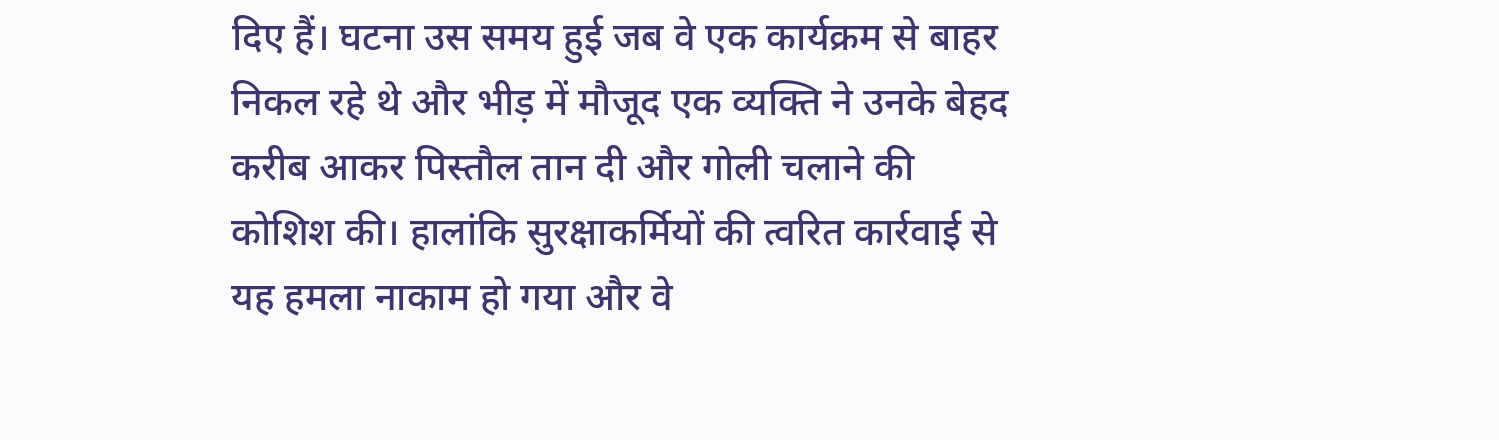दिए हैं। घटना उस समय हुई जब वे एक कार्यक्रम से बाहर निकल रहे थे और भीड़ में मौजूद एक व्यक्ति ने उनके बेहद करीब आकर पिस्तौल तान दी और गोली चलाने की कोशिश की। हालांकि सुरक्षाकर्मियों की त्वरित कार्रवाई से यह हमला नाकाम हो गया और वे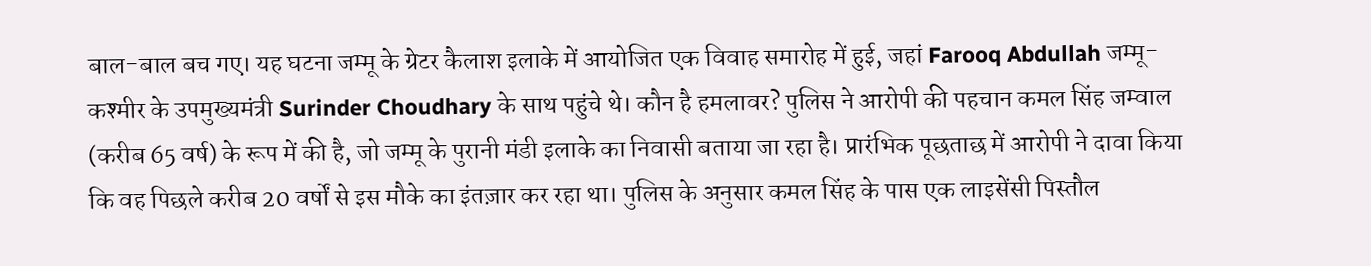बाल-बाल बच गए। यह घटना जम्मू के ग्रेटर कैलाश इलाके में आयोजित एक विवाह समारोह में हुई, जहां Farooq Abdullah जम्मू-कश्मीर के उपमुख्यमंत्री Surinder Choudhary के साथ पहुंचे थे। कौन है हमलावर? पुलिस ने आरोपी की पहचान कमल सिंह जम्वाल (करीब 65 वर्ष) के रूप में की है, जो जम्मू के पुरानी मंडी इलाके का निवासी बताया जा रहा है। प्रारंभिक पूछताछ में आरोपी ने दावा किया कि वह पिछले करीब 20 वर्षों से इस मौके का इंतज़ार कर रहा था। पुलिस के अनुसार कमल सिंह के पास एक लाइसेंसी पिस्तौल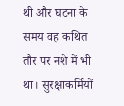थी और घटना के समय वह कथित तौर पर नशे में भी था। सुरक्षाकर्मियों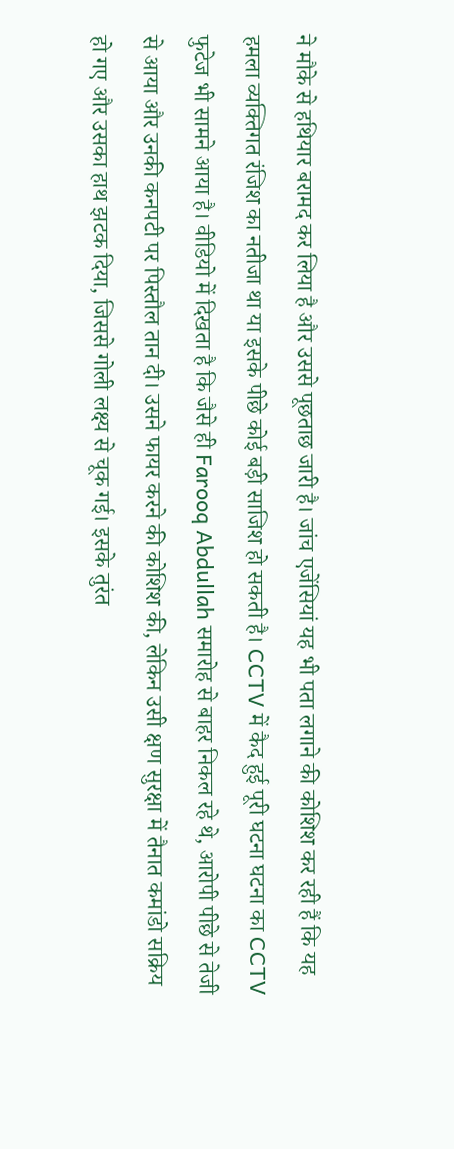ने मौके से हथियार बरामद कर लिया है और उससे पूछताछ जारी है। जांच एजेंसियां यह भी पता लगाने की कोशिश कर रही हैं कि यह हमला व्यक्तिगत रंजिश का नतीजा था या इसके पीछे कोई बड़ी साजिश हो सकती है। CCTV में कैद हुई पूरी घटना घटना का CCTV फुटेज भी सामने आया है। वीडियो में दिखता है कि जैसे ही Farooq Abdullah समारोह से बाहर निकल रहे थे, आरोपी पीछे से तेजी से आया और उनकी कनपटी पर पिस्तौल तान दी। उसने फायर करने की कोशिश की, लेकिन उसी क्षण सुरक्षा में तैनात कमांडो सक्रिय हो गए और उसका हाथ झटक दिया, जिससे गोली लक्ष्य से चूक गई। इसके तुरंत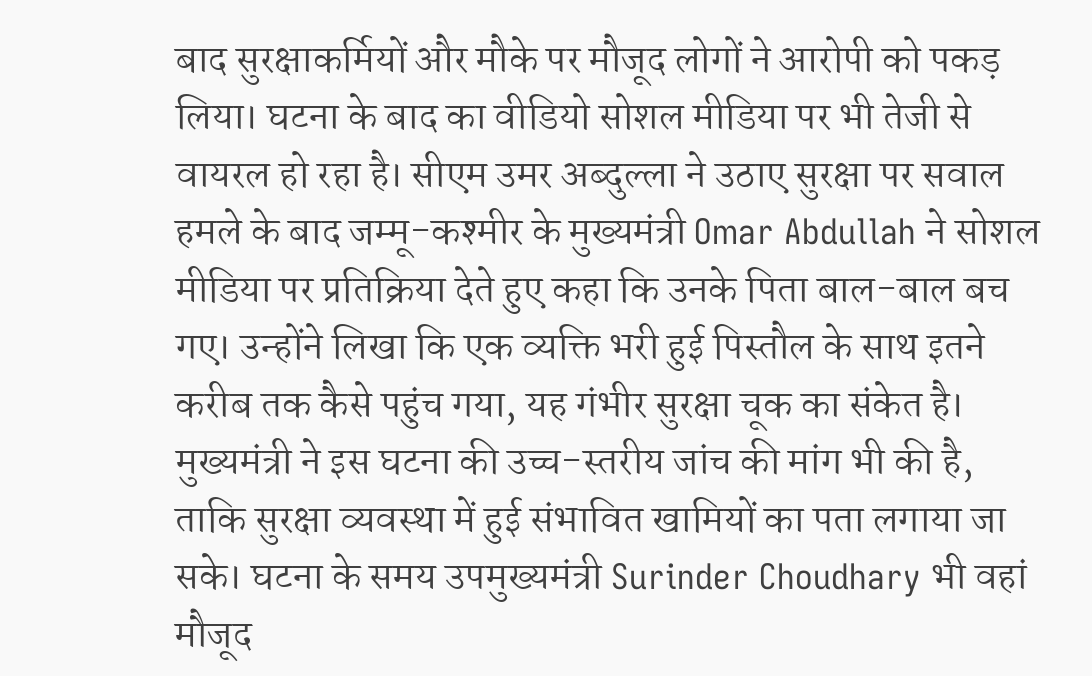बाद सुरक्षाकर्मियों और मौके पर मौजूद लोगों ने आरोपी को पकड़ लिया। घटना के बाद का वीडियो सोशल मीडिया पर भी तेजी से वायरल हो रहा है। सीएम उमर अब्दुल्ला ने उठाए सुरक्षा पर सवाल हमले के बाद जम्मू-कश्मीर के मुख्यमंत्री Omar Abdullah ने सोशल मीडिया पर प्रतिक्रिया देते हुए कहा कि उनके पिता बाल-बाल बच गए। उन्होंने लिखा कि एक व्यक्ति भरी हुई पिस्तौल के साथ इतने करीब तक कैसे पहुंच गया, यह गंभीर सुरक्षा चूक का संकेत है। मुख्यमंत्री ने इस घटना की उच्च-स्तरीय जांच की मांग भी की है, ताकि सुरक्षा व्यवस्था में हुई संभावित खामियों का पता लगाया जा सके। घटना के समय उपमुख्यमंत्री Surinder Choudhary भी वहां मौजूद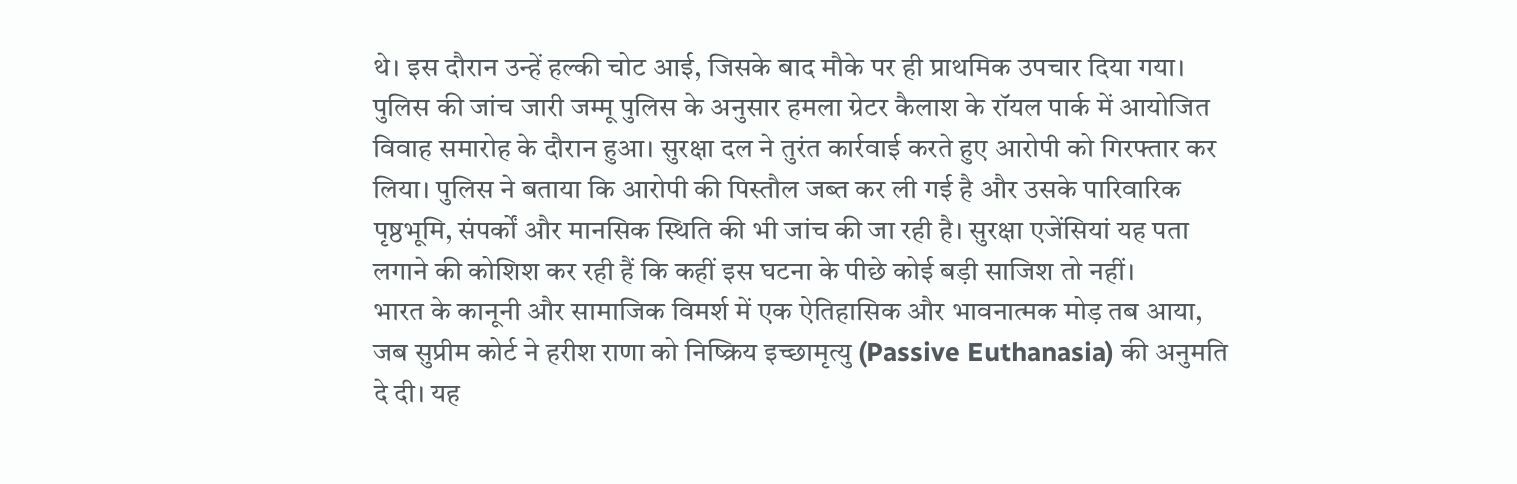थे। इस दौरान उन्हें हल्की चोट आई, जिसके बाद मौके पर ही प्राथमिक उपचार दिया गया। पुलिस की जांच जारी जम्मू पुलिस के अनुसार हमला ग्रेटर कैलाश के रॉयल पार्क में आयोजित विवाह समारोह के दौरान हुआ। सुरक्षा दल ने तुरंत कार्रवाई करते हुए आरोपी को गिरफ्तार कर लिया। पुलिस ने बताया कि आरोपी की पिस्तौल जब्त कर ली गई है और उसके पारिवारिक पृष्ठभूमि, संपर्कों और मानसिक स्थिति की भी जांच की जा रही है। सुरक्षा एजेंसियां यह पता लगाने की कोशिश कर रही हैं कि कहीं इस घटना के पीछे कोई बड़ी साजिश तो नहीं।
भारत के कानूनी और सामाजिक विमर्श में एक ऐतिहासिक और भावनात्मक मोड़ तब आया, जब सुप्रीम कोर्ट ने हरीश राणा को निष्क्रिय इच्छामृत्यु (Passive Euthanasia) की अनुमति दे दी। यह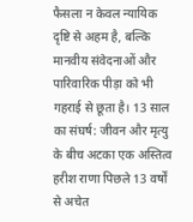फैसला न केवल न्यायिक दृष्टि से अहम है, बल्कि मानवीय संवेदनाओं और पारिवारिक पीड़ा को भी गहराई से छूता है। 13 साल का संघर्ष: जीवन और मृत्यु के बीच अटका एक अस्तित्व हरीश राणा पिछले 13 वर्षों से अचेत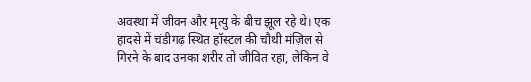अवस्था में जीवन और मृत्यु के बीच झूल रहे थे। एक हादसे में चंडीगढ़ स्थित हॉस्टल की चौथी मंज़िल से गिरने के बाद उनका शरीर तो जीवित रहा, लेकिन वे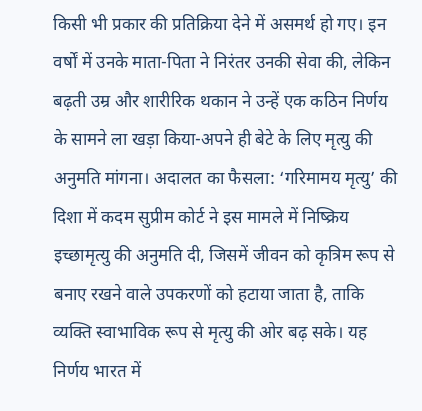किसी भी प्रकार की प्रतिक्रिया देने में असमर्थ हो गए। इन वर्षों में उनके माता-पिता ने निरंतर उनकी सेवा की, लेकिन बढ़ती उम्र और शारीरिक थकान ने उन्हें एक कठिन निर्णय के सामने ला खड़ा किया-अपने ही बेटे के लिए मृत्यु की अनुमति मांगना। अदालत का फैसला: ‘गरिमामय मृत्यु’ की दिशा में कदम सुप्रीम कोर्ट ने इस मामले में निष्क्रिय इच्छामृत्यु की अनुमति दी, जिसमें जीवन को कृत्रिम रूप से बनाए रखने वाले उपकरणों को हटाया जाता है, ताकि व्यक्ति स्वाभाविक रूप से मृत्यु की ओर बढ़ सके। यह निर्णय भारत में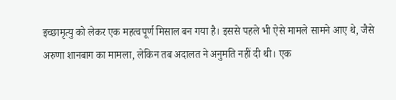इच्छामृत्यु को लेकर एक महत्वपूर्ण मिसाल बन गया है। इससे पहले भी ऐसे मामले सामने आए थे, जैसे अरुणा शानबाग का मामला, लेकिन तब अदालत ने अनुमति नहीं दी थी। एक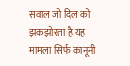सवाल जो दिल को झकझोरता है यह मामला सिर्फ कानूनी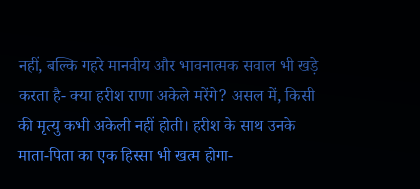नहीं, बल्कि गहरे मानवीय और भावनात्मक सवाल भी खड़े करता है- क्या हरीश राणा अकेले मरेंगे? असल में, किसी की मृत्यु कभी अकेली नहीं होती। हरीश के साथ उनके माता-पिता का एक हिस्सा भी खत्म होगा-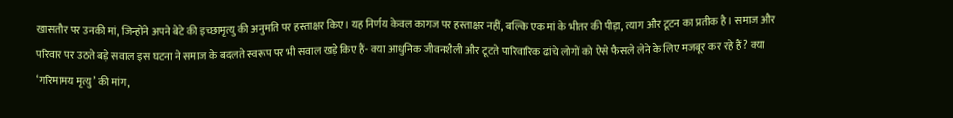खासतौर पर उनकी मां, जिन्होंने अपने बेटे की इच्छामृत्यु की अनुमति पर हस्ताक्षर किए। यह निर्णय केवल कागज पर हस्ताक्षर नहीं, बल्कि एक मां के भीतर की पीड़ा, त्याग और टूटन का प्रतीक है। समाज और परिवार पर उठते बड़े सवाल इस घटना ने समाज के बदलते स्वरूप पर भी सवाल खड़े किए हैं- क्या आधुनिक जीवनशैली और टूटते पारिवारिक ढांचे लोगों को ऐसे फैसले लेने के लिए मजबूर कर रहे हैं? क्या ‘गरिमामय मृत्यु’ की मांग,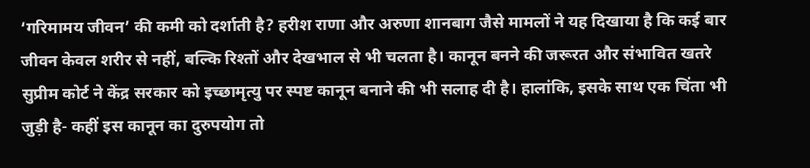‘गरिमामय जीवन’ की कमी को दर्शाती है? हरीश राणा और अरुणा शानबाग जैसे मामलों ने यह दिखाया है कि कई बार जीवन केवल शरीर से नहीं, बल्कि रिश्तों और देखभाल से भी चलता है। कानून बनने की जरूरत और संभावित खतरे सुप्रीम कोर्ट ने केंद्र सरकार को इच्छामृत्यु पर स्पष्ट कानून बनाने की भी सलाह दी है। हालांकि, इसके साथ एक चिंता भी जुड़ी है- कहीं इस कानून का दुरुपयोग तो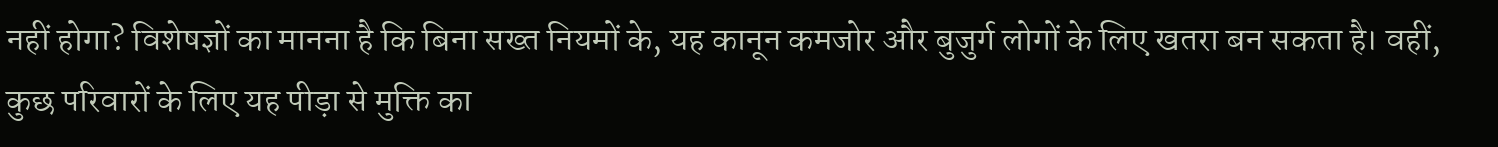नहीं होगा? विशेषज्ञों का मानना है कि बिना सख्त नियमों के, यह कानून कमजोर और बुजुर्ग लोगों के लिए खतरा बन सकता है। वहीं, कुछ परिवारों के लिए यह पीड़ा से मुक्ति का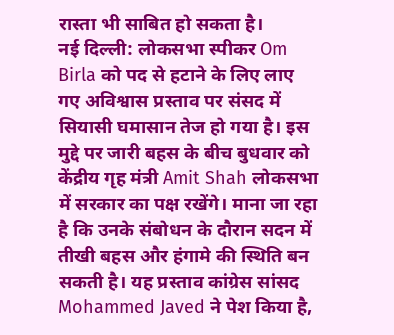रास्ता भी साबित हो सकता है।
नई दिल्ली: लोकसभा स्पीकर Om Birla को पद से हटाने के लिए लाए गए अविश्वास प्रस्ताव पर संसद में सियासी घमासान तेज हो गया है। इस मुद्दे पर जारी बहस के बीच बुधवार को केंद्रीय गृह मंत्री Amit Shah लोकसभा में सरकार का पक्ष रखेंगे। माना जा रहा है कि उनके संबोधन के दौरान सदन में तीखी बहस और हंगामे की स्थिति बन सकती है। यह प्रस्ताव कांग्रेस सांसद Mohammed Javed ने पेश किया है,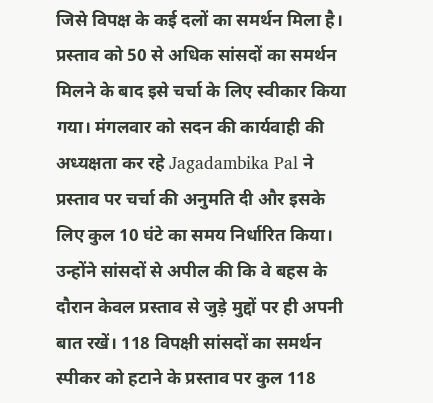जिसे विपक्ष के कई दलों का समर्थन मिला है। प्रस्ताव को 50 से अधिक सांसदों का समर्थन मिलने के बाद इसे चर्चा के लिए स्वीकार किया गया। मंगलवार को सदन की कार्यवाही की अध्यक्षता कर रहे Jagadambika Pal ने प्रस्ताव पर चर्चा की अनुमति दी और इसके लिए कुल 10 घंटे का समय निर्धारित किया। उन्होंने सांसदों से अपील की कि वे बहस के दौरान केवल प्रस्ताव से जुड़े मुद्दों पर ही अपनी बात रखें। 118 विपक्षी सांसदों का समर्थन स्पीकर को हटाने के प्रस्ताव पर कुल 118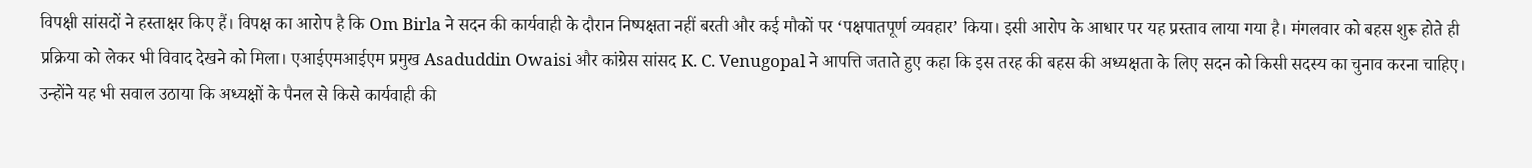विपक्षी सांसदों ने हस्ताक्षर किए हैं। विपक्ष का आरोप है कि Om Birla ने सदन की कार्यवाही के दौरान निष्पक्षता नहीं बरती और कई मौकों पर ‘पक्षपातपूर्ण व्यवहार’ किया। इसी आरोप के आधार पर यह प्रस्ताव लाया गया है। मंगलवार को बहस शुरू होते ही प्रक्रिया को लेकर भी विवाद देखने को मिला। एआईएमआईएम प्रमुख Asaduddin Owaisi और कांग्रेस सांसद K. C. Venugopal ने आपत्ति जताते हुए कहा कि इस तरह की बहस की अध्यक्षता के लिए सदन को किसी सदस्य का चुनाव करना चाहिए। उन्होंने यह भी सवाल उठाया कि अध्यक्षों के पैनल से किसे कार्यवाही की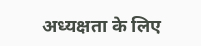अध्यक्षता के लिए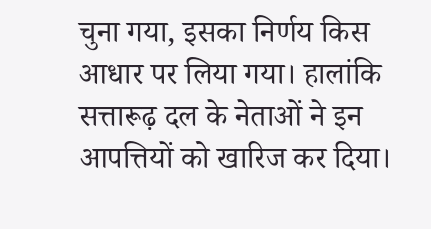चुना गया, इसका निर्णय किस आधार पर लिया गया। हालांकि सत्तारूढ़ दल के नेताओं ने इन आपत्तियों को खारिज कर दिया।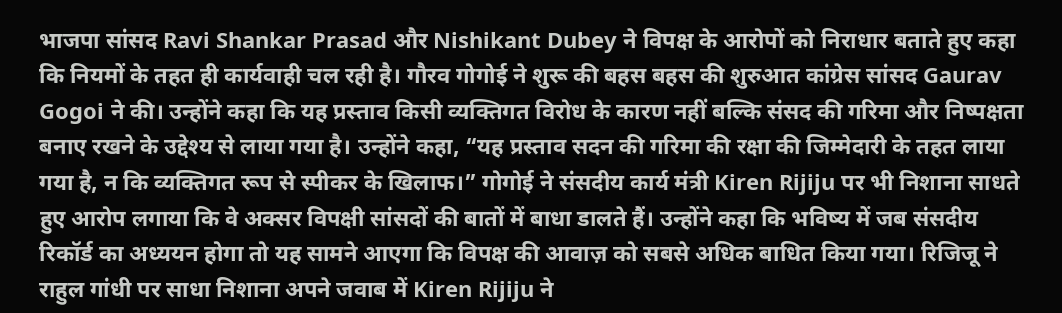भाजपा सांसद Ravi Shankar Prasad और Nishikant Dubey ने विपक्ष के आरोपों को निराधार बताते हुए कहा कि नियमों के तहत ही कार्यवाही चल रही है। गौरव गोगोई ने शुरू की बहस बहस की शुरुआत कांग्रेस सांसद Gaurav Gogoi ने की। उन्होंने कहा कि यह प्रस्ताव किसी व्यक्तिगत विरोध के कारण नहीं बल्कि संसद की गरिमा और निष्पक्षता बनाए रखने के उद्देश्य से लाया गया है। उन्होंने कहा, “यह प्रस्ताव सदन की गरिमा की रक्षा की जिम्मेदारी के तहत लाया गया है, न कि व्यक्तिगत रूप से स्पीकर के खिलाफ।” गोगोई ने संसदीय कार्य मंत्री Kiren Rijiju पर भी निशाना साधते हुए आरोप लगाया कि वे अक्सर विपक्षी सांसदों की बातों में बाधा डालते हैं। उन्होंने कहा कि भविष्य में जब संसदीय रिकॉर्ड का अध्ययन होगा तो यह सामने आएगा कि विपक्ष की आवाज़ को सबसे अधिक बाधित किया गया। रिजिजू ने राहुल गांधी पर साधा निशाना अपने जवाब में Kiren Rijiju ने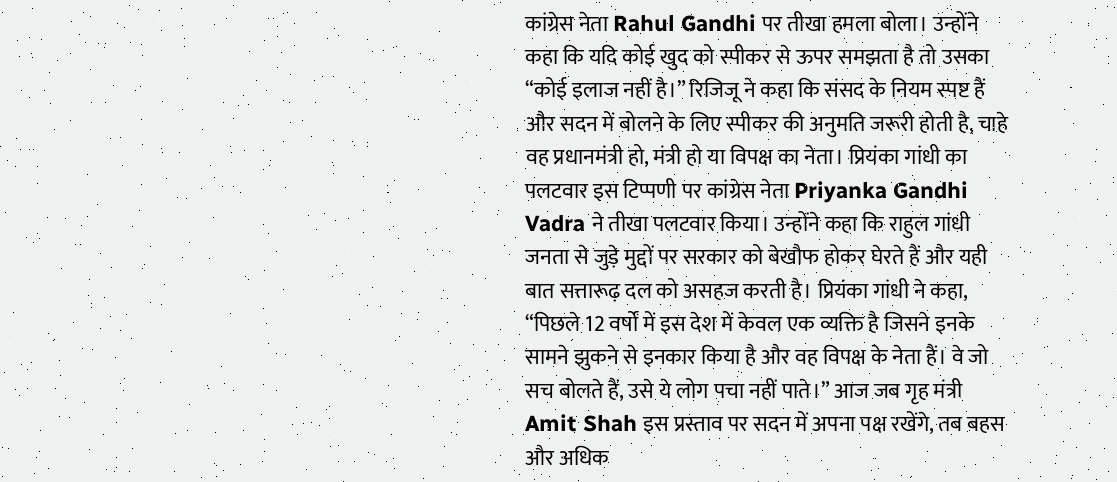कांग्रेस नेता Rahul Gandhi पर तीखा हमला बोला। उन्होंने कहा कि यदि कोई खुद को स्पीकर से ऊपर समझता है तो उसका “कोई इलाज नहीं है।” रिजिजू ने कहा कि संसद के नियम स्पष्ट हैं और सदन में बोलने के लिए स्पीकर की अनुमति जरूरी होती है, चाहे वह प्रधानमंत्री हो, मंत्री हो या विपक्ष का नेता। प्रियंका गांधी का पलटवार इस टिप्पणी पर कांग्रेस नेता Priyanka Gandhi Vadra ने तीखा पलटवार किया। उन्होंने कहा कि राहुल गांधी जनता से जुड़े मुद्दों पर सरकार को बेखौफ होकर घेरते हैं और यही बात सत्तारूढ़ दल को असहज करती है। प्रियंका गांधी ने कहा, “पिछले 12 वर्षों में इस देश में केवल एक व्यक्ति है जिसने इनके सामने झुकने से इनकार किया है और वह विपक्ष के नेता हैं। वे जो सच बोलते हैं, उसे ये लोग पचा नहीं पाते।” आज जब गृह मंत्री Amit Shah इस प्रस्ताव पर सदन में अपना पक्ष रखेंगे, तब बहस और अधिक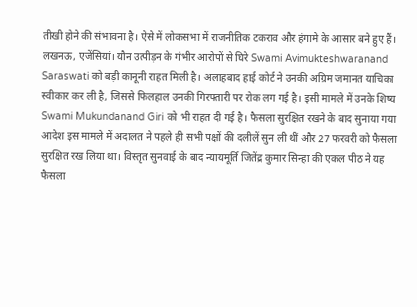तीखी होने की संभावना है। ऐसे में लोकसभा में राजनीतिक टकराव और हंगामे के आसार बने हुए हैं।
लखनऊ, एजेंसियां। यौन उत्पीड़न के गंभीर आरोपों से घिरे Swami Avimukteshwaranand Saraswati को बड़ी कानूनी राहत मिली है। अलाहबाद हाई कोर्ट ने उनकी अग्रिम जमानत याचिका स्वीकार कर ली है, जिससे फिलहाल उनकी गिरफ्तारी पर रोक लग गई है। इसी मामले में उनके शिष्य Swami Mukundanand Giri को भी राहत दी गई है। फैसला सुरक्षित रखने के बाद सुनाया गया आदेश इस मामले में अदालत ने पहले ही सभी पक्षों की दलीलें सुन ली थीं और 27 फरवरी को फैसला सुरक्षित रख लिया था। विस्तृत सुनवाई के बाद न्यायमूर्ति जितेंद्र कुमार सिन्हा की एकल पीठ ने यह फैसला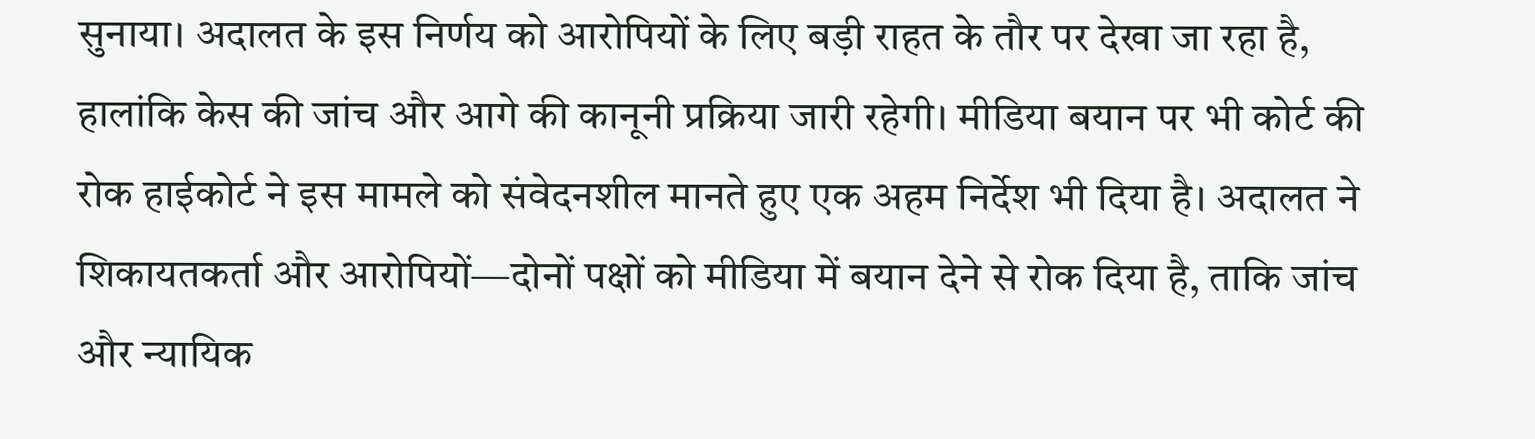सुनाया। अदालत के इस निर्णय को आरोपियों के लिए बड़ी राहत के तौर पर देखा जा रहा है, हालांकि केस की जांच और आगे की कानूनी प्रक्रिया जारी रहेगी। मीडिया बयान पर भी कोर्ट की रोक हाईकोर्ट ने इस मामले को संवेदनशील मानते हुए एक अहम निर्देश भी दिया है। अदालत ने शिकायतकर्ता और आरोपियों—दोनों पक्षों को मीडिया में बयान देने से रोक दिया है, ताकि जांच और न्यायिक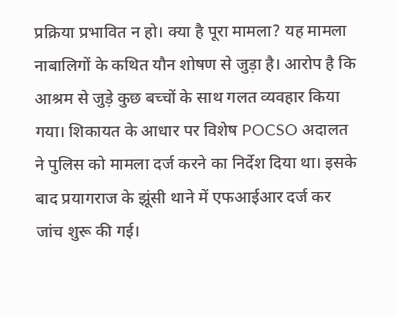प्रक्रिया प्रभावित न हो। क्या है पूरा मामला? यह मामला नाबालिगों के कथित यौन शोषण से जुड़ा है। आरोप है कि आश्रम से जुड़े कुछ बच्चों के साथ गलत व्यवहार किया गया। शिकायत के आधार पर विशेष POCSO अदालत ने पुलिस को मामला दर्ज करने का निर्देश दिया था। इसके बाद प्रयागराज के झूंसी थाने में एफआईआर दर्ज कर जांच शुरू की गई।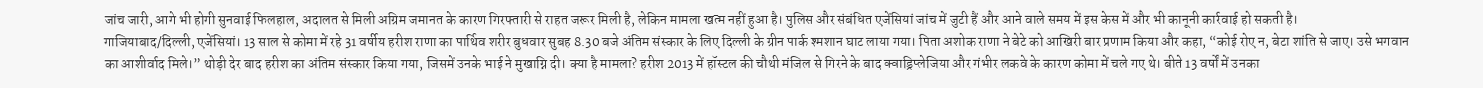जांच जारी, आगे भी होगी सुनवाई फिलहाल, अदालत से मिली अग्रिम जमानत के कारण गिरफ्तारी से राहत जरूर मिली है, लेकिन मामला खत्म नहीं हुआ है। पुलिस और संबंधित एजेंसियां जांच में जुटी हैं और आने वाले समय में इस केस में और भी कानूनी कार्रवाई हो सकती है।
गाजियाबाद/दिल्ली, एजेंसियां। 13 साल से कोमा में रहे 31 वर्षीय हरीश राणा का पार्थिव शरीर बुधवार सुबह 8.30 बजे अंतिम संस्कार के लिए दिल्ली के ग्रीन पार्क श्मशान घाट लाया गया। पिता अशोक राणा ने बेटे को आखिरी बार प्रणाम किया और कहा, “कोई रोए न, बेटा शांति से जाए। उसे भगवान का आशीर्वाद मिले।” थोड़ी देर बाद हरीश का अंतिम संस्कार किया गया, जिसमें उनके भाई ने मुखाग्नि दी। क्या है मामला? हरीश 2013 में हॉस्टल की चौथी मंजिल से गिरने के बाद क्वाड्रिप्लेजिया और गंभीर लकवे के कारण कोमा में चले गए थे। बीते 13 वर्षों में उनका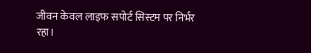जीवन केवल लाइफ सपोर्ट सिस्टम पर निर्भर रहा।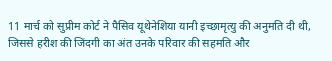11 मार्च को सुप्रीम कोर्ट ने पैसिव यूथेनेशिया यानी इच्छामृत्यु की अनुमति दी थी, जिससे हरीश की जिंदगी का अंत उनके परिवार की सहमति और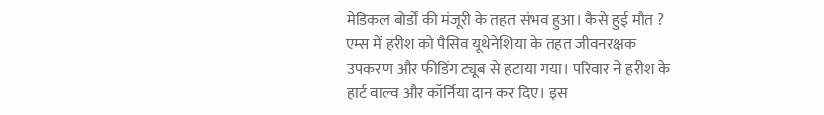मेडिकल बोर्डों की मंजूरी के तहत संभव हुआ। कैसे हुई मौत ? एम्स में हरीश को पैसिव यूथेनेशिया के तहत जीवनरक्षक उपकरण और फीडिंग ट्यूब से हटाया गया। परिवार ने हरीश के हार्ट वाल्व और कॉर्निया दान कर दिए। इस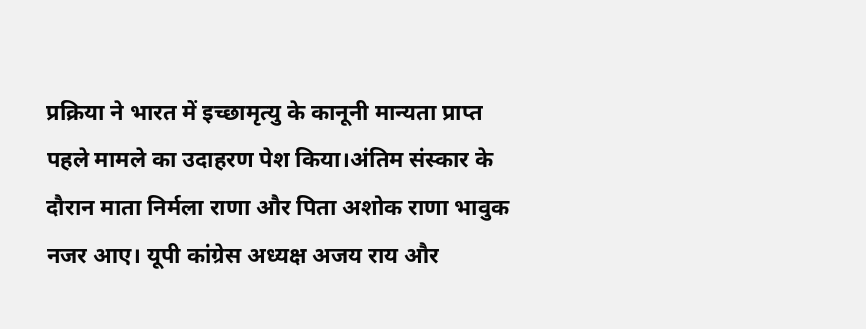प्रक्रिया ने भारत में इच्छामृत्यु के कानूनी मान्यता प्राप्त पहले मामले का उदाहरण पेश किया।अंतिम संस्कार के दौरान माता निर्मला राणा और पिता अशोक राणा भावुक नजर आए। यूपी कांग्रेस अध्यक्ष अजय राय और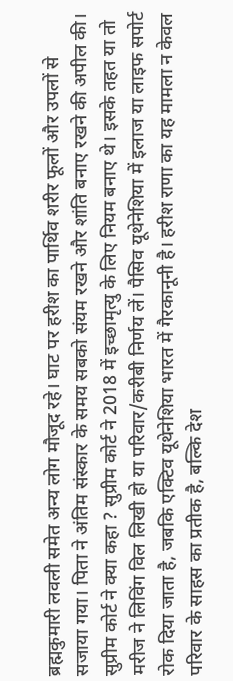ब्रह्मकुमारी लवली समेत अन्य लोग मौजूद रहे। घाट पर हरीश का पार्थिव शरीर फूलों और उपलों से सजाया गया। पिता ने अंतिम संस्कार के समय सबको संयम रखने और शांति बनाए रखने की अपील की। सुप्रीम कोर्ट ने क्या कहा ? सुप्रीम कोर्ट ने 2018 में इच्छामृत्यु के लिए नियम बनाए थे। इसके तहत या तो मरीज ने लिविंग विल लिखी हो या परिवार/करीबी निर्णय लें। पैसिव यूथेनेशिया में इलाज या लाइफ सपोर्ट रोक दिया जाता है, जबकि एक्टिव यूथेनेशिया भारत में गैरकानूनी है। हरीश राणा का यह मामला न केवल परिवार के साहस का प्रतीक है, बल्कि देश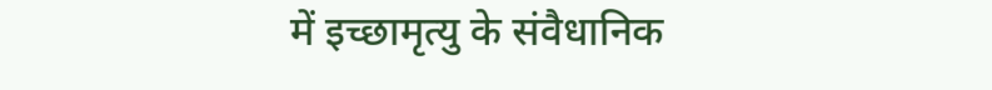में इच्छामृत्यु के संवैधानिक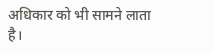अधिकार को भी सामने लाता है।